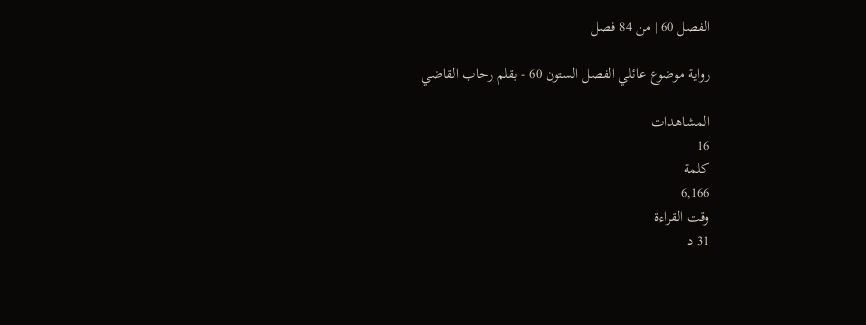الفصل 60 | من 84 فصل

رواية موضوع عائلي الفصل الستون 60 - بقلم رحاب القاضي

المشاهدات
16
كلمة
6,166
وقت القراءة
31 د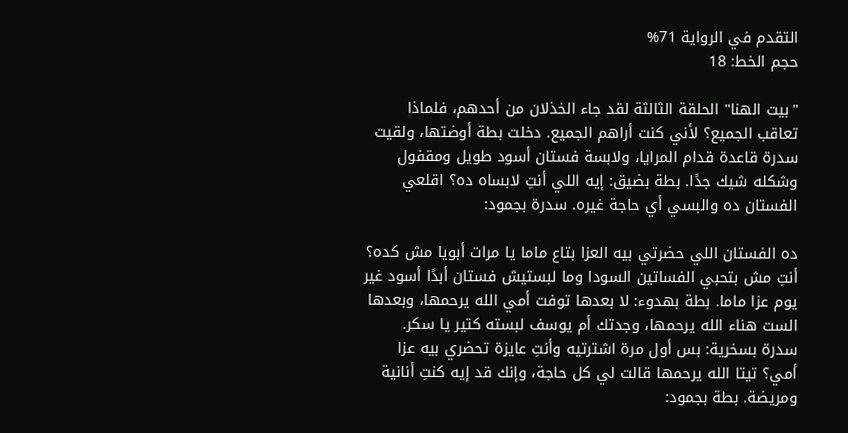التقدم في الرواية 71%
حجم الخط: 18

"بيت الهنا" الحلقة الثالثة لقد جاء الخذلان من أحدهم، فلماذا تعاقب الجميع؟ لأني كنت أراهم الجميع. دخلت بطة أوضتها، ولقيت سدرة قاعدة قدام المرايا، ولابسة فستان أسود طويل ومقفول وشكله شيك جدًا. بطة بضيق: إيه اللي أنتِ لابساه ده؟ اقلعي الفستان ده والبسي أي حاجة غيره. سدرة بجمود:

ده الفستان اللي حضرتي بيه العزا بتاع ماما يا مرات أبويا مش كده؟ أنتِ مش بتحبي الفساتين السودا وما لبستيش فستان أبدًا أسود غير يوم عزا ماما. بطة بهدوء: لا بعدها توفت أمي الله يرحمها، وبعدها الست هناء الله يرحمها، وجدتك أم يوسف لبسته كتير يا سكر. سدرة بسخرية: بس أول مرة اشترتيه وأنتِ عايزة تحضري بيه عزا أمي؟ تيتا الله يرحمها قالت لي كل حاجة، وإنك قد إيه كنتِ أنانية ومريضة. بطة بجمود: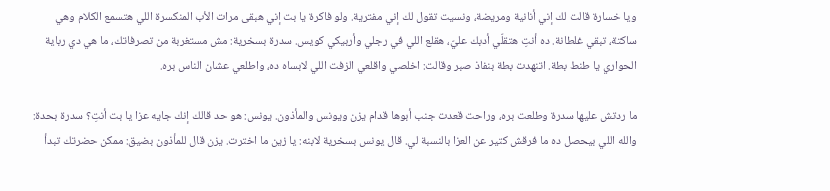ويا خسارة قالت لك إني أنانية ومريضة، ونسيت تقول لك إني مفترية. ولو فاكرة يا بت إني هبقى مرات الأب المنكسرة اللي هتسمع الكلام وهي ساكتة، تبقي غلطانة. ده أنتِ هتقلّي أدبك عليّ، هقلع اللي في رجلي وأربيكي كويس. سدرة بسخرية: مش مستغربة من تصرفاتك، ما هي دي رباية الحواري يا طنط بطة. اتنهدت بطة بنفاذ صبر وقالت: اخلصي واقلعي الزفت اللي لابساه ده، واطلعي عشان الناس بره.

ما ردتش عليها سدرة وطلعت بره، وراحت قعدت جنب أبوها قدام يزن ويونس والمأذون. يونس: هو حد قالك إنك جايه عزا يا بت أنتِ؟ سدرة بحدة: والله اللي بيحصل ده ما فرقش كتير عن العزا بالنسبة لي. قال يونس بسخرية لابنه: يا زين ما اخترت. يزن قال للمأذون بضيق: ممكن حضرتك تبدأ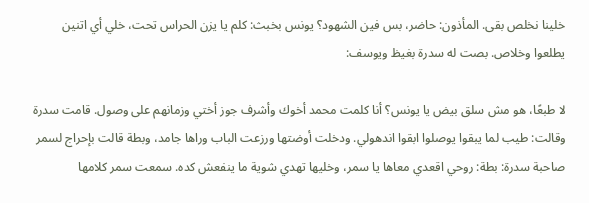خلينا نخلص بقى. المأذون: حاضر، بس فين الشهود؟ يونس بخبث: كلم يا يزن الحراس تحت، خلي أي اتنين يطلعوا وخلاص. بصت له سدرة بغيظ ويوسف:

لا طبعًا، هو مش سلق بيض يا يونس؟ أنا كلمت محمد أخوك وأشرف جوز أختي وزمانهم على وصول. قامت سدرة وقالت: طيب لما يبقوا يوصلوا ابقوا اندهولي. ودخلت أوضتها ورزعت الباب وراها جامد، وبطة قالت بإحراج لسمر صاحبة سدرة: بطة: روحي اقعدي معاها يا سمر، وخليها تهدي شوية ما ينفعش كده. سمعت سمر كلامها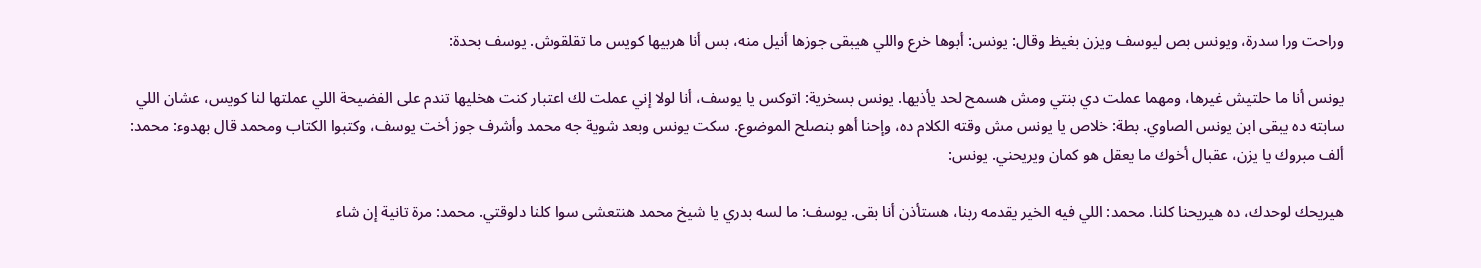وراحت ورا سدرة، ويونس بص ليوسف ويزن بغيظ وقال: يونس: أبوها خرع واللي هيبقى جوزها أنيل منه، بس أنا هربيها كويس ما تقلقوش. يوسف بحدة:

يونس أنا ما حلتيش غيرها، ومهما عملت دي بنتي ومش هسمح لحد يأذيها. يونس بسخرية: اتوكس يا يوسف، أنا لولا إني عملت لك اعتبار كنت هخليها تندم على الفضيحة اللي عملتها لنا كويس، عشان اللي سابته ده يبقى ابن يونس الصاوي. بطة: خلاص يا يونس مش وقته الكلام ده، وإحنا أهو بنصلح الموضوع. سكت يونس وبعد شوية جه محمد وأشرف جوز أخت يوسف، وكتبوا الكتاب ومحمد قال بهدوء: محمد: ألف مبروك يا يزن، عقبال أخوك ما يعقل هو كمان ويريحني. يونس:

هيريحك لوحدك، ده هيريحنا كلنا. محمد: اللي فيه الخير يقدمه ربنا، هستأذن أنا بقى. يوسف: ما لسه بدري يا شيخ محمد هنتعشى سوا كلنا دلوقتي. محمد: مرة تانية إن شاء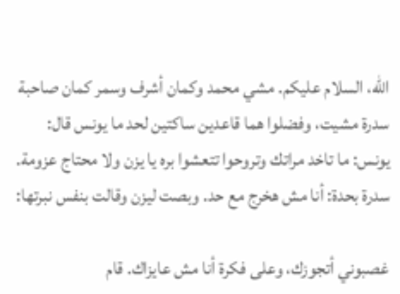الله، السلام عليكم. مشي محمد وكمان أشرف وسمر كمان صاحبة سدرة مشيت، وفضلوا هما قاعدين ساكتين لحد ما يونس قال: يونس: ما تاخد مراتك وتروحوا تتعشوا بره يا يزن ولا محتاج عزومة. سدرة بحدة: أنا مش هخرج مع حد. وبصت ليزن وقالت بنفس نبرتها:

غصبوني أتجوزك، وعلى فكرة أنا مش عايزاك. قام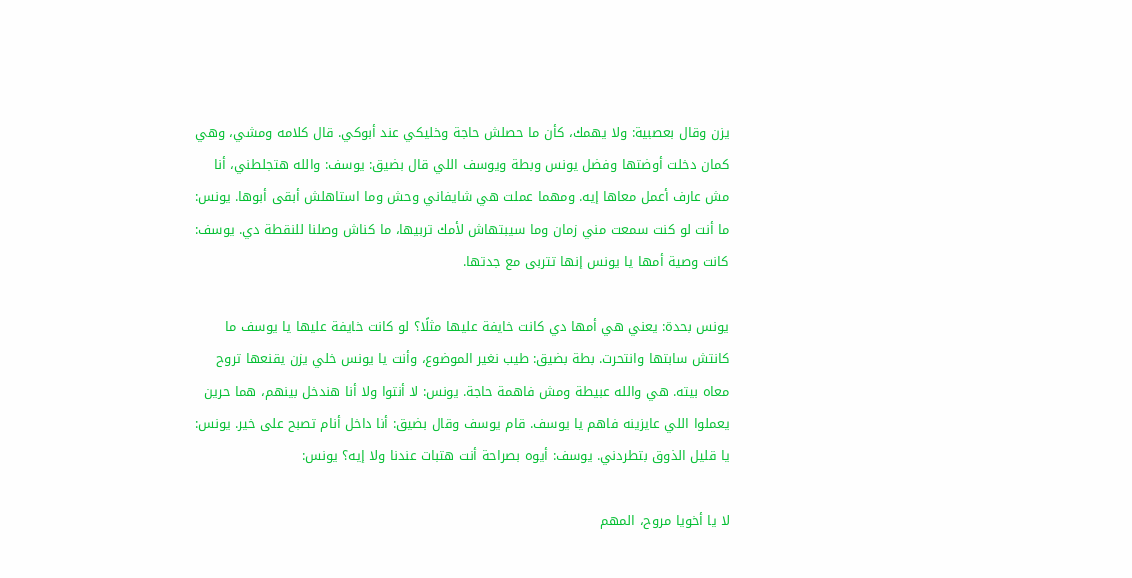يزن وقال بعصبية: ولا يهمك، كأن ما حصلش حاجة وخليكي عند أبوكي. قال كلامه ومشي، وهي كمان دخلت أوضتها وفضل يونس وبطة ويوسف اللي قال بضيق: يوسف: والله هتجلطني، أنا مش عارف أعمل معاها إيه. ومهما عملت هي شايفاني وحش وما استاهلش أبقى أبوها. يونس: ما أنت لو كنت سمعت مني زمان وما سيبتهاش لأمك تربيها، ما كناش وصلنا للنقطة دي. يوسف: كانت وصية أمها يا يونس إنها تتربى مع جدتها.

يونس بحدة: يعني هي أمها دي كانت خايفة عليها مثلًا؟ لو كانت خايفة عليها يا يوسف ما كانتش سابتها وانتحرت. بطة بضيق: طيب نغير الموضوع، وأنت يا يونس خلي يزن يقنعها تروح معاه بيته. هي والله عبيطة ومش فاهمة حاجة. يونس: لا أنتوا ولا أنا هندخل بينهم، هما حرين يعملوا اللي عايزينه فاهم يا يوسف. قام يوسف وقال بضيق: أنا داخل أنام تصبح على خير. يونس: يا قليل الذوق بتطردني. يوسف: أيوه بصراحة أنت هتبات عندنا ولا إيه؟ يونس:

لا يا أخويا مروح، المهم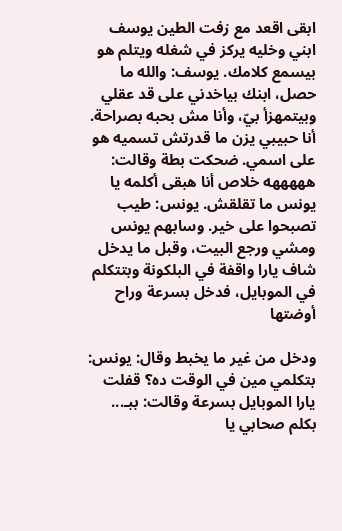ابقى اقعد مع زفت الطين يوسف ابني وخليه يركز في شغله ويتلم هو بيسمع كلامك. يوسف: والله ما حصل، ابنك بياخدني على قد عقلي وبيتمهزأ بيّ، وأنا مش بحبه بصراحة. أنا حبيبي يزن ما قدرتش تسميه هو على اسمي. ضحكت بطة وقالت: هههههه خلاص أنا هبقى أكلمه يا يونس ما تقلقش. يونس: طيب تصبحوا على خير. وسابهم يونس ومشي ورجع البيت، وقبل ما يدخل شاف يارا واقفة في البلكونة وبتتكلم في الموبايل، فدخل بسرعة وراح أوضتها

ودخل من غير ما يخبط وقال: يونس: بتكلمي مين في الوقت ده؟ قفلت يارا الموبايل بسرعة وقالت: ببـ... بكلم صحابي يا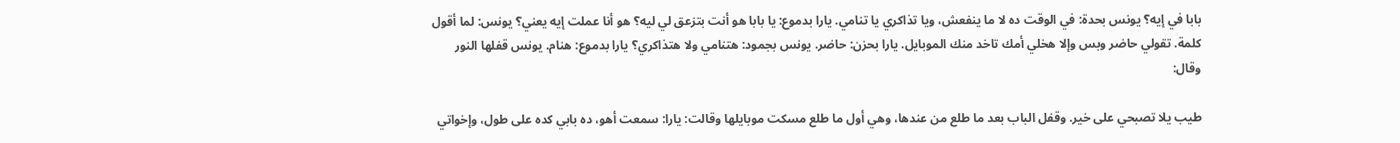بابا في إيه؟ يونس بحدة: في الوقت ده لا ما ينفعش، ويا تذاكري يا تنامي. يارا بدموع: يا بابا هو أنت بتزعق لي ليه؟ هو أنا عملت إيه يعني؟ يونس: لما أقول كلمة. تقولي حاضر وبس وإلا هخلي أمك تاخد منك الموبايل. يارا بحزن: حاضر. يونس بجمود: هتنامي ولا هتذاكري؟ يارا بدموع: هنام. يونس قفلها النور وقال:

طيب يلا تصبحي على خير. وقفل الباب بعد ما طلع من عندها، وهي أول ما طلع مسكت موبايلها وقالت: يارا: سمعت أهو، ده بابي كده على طول، وإخواتي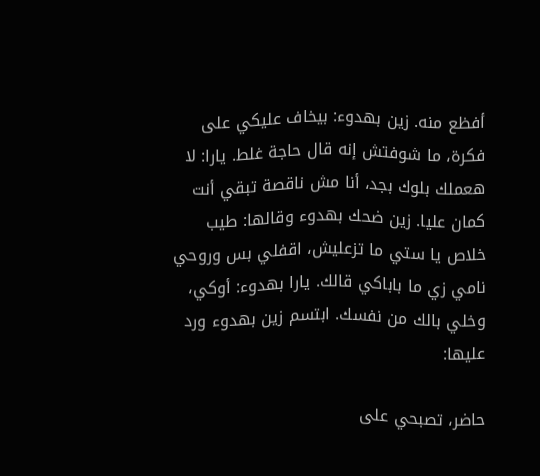أفظع منه. زين بهدوء: بيخاف عليكي على فكرة، ما شوفتش إنه قال حاجة غلط. يارا: لا هعملك بلوك بجد، أنا مش ناقصة تبقي أنت كمان عليا. زين ضحك بهدوء وقالها: طيب خلاص يا ستي ما تزعليش، اقفلي بس وروحي نامي زي ما باباكي قالك. يارا بهدوء: أوكي، وخلي بالك من نفسك. ابتسم زين بهدوء ورد عليها:

حاضر، تصبحي على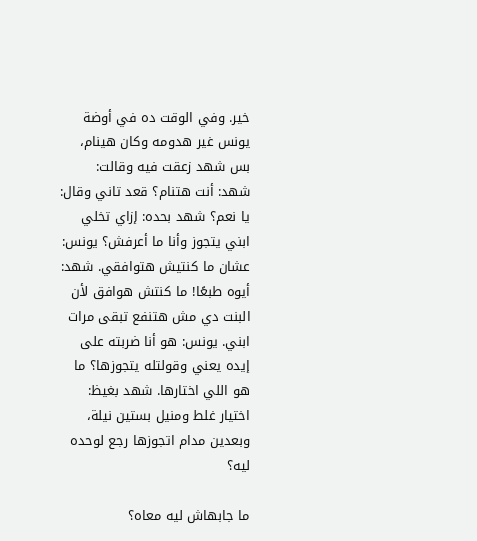خير. وفي الوقت ده في أوضة يونس غير هدومه وكان هينام، بس شهد زعقت فيه وقالت: شهد: أنت هتنام؟ قعد تاني وقال: يا نعم؟ شهد بحده: إزاي تخلي ابني يتجوز وأنا ما أعرفش؟ يونس: عشان ما كنتيش هتوافقي. شهد: أيوه طبعًا! ما كنتش هوافق لأن البنت دي مش هتنفع تبقى مرات ابني. يونس: هو أنا ضربته على إيده يعني وقولتله يتجوزها؟ ما هو اللي اختارها. شهد بغيظ: اختيار غلط ومنيل بستين نيلة، وبعدين مدام اتجوزها رجع لوحده ليه؟

ما جابهاش ليه معاه؟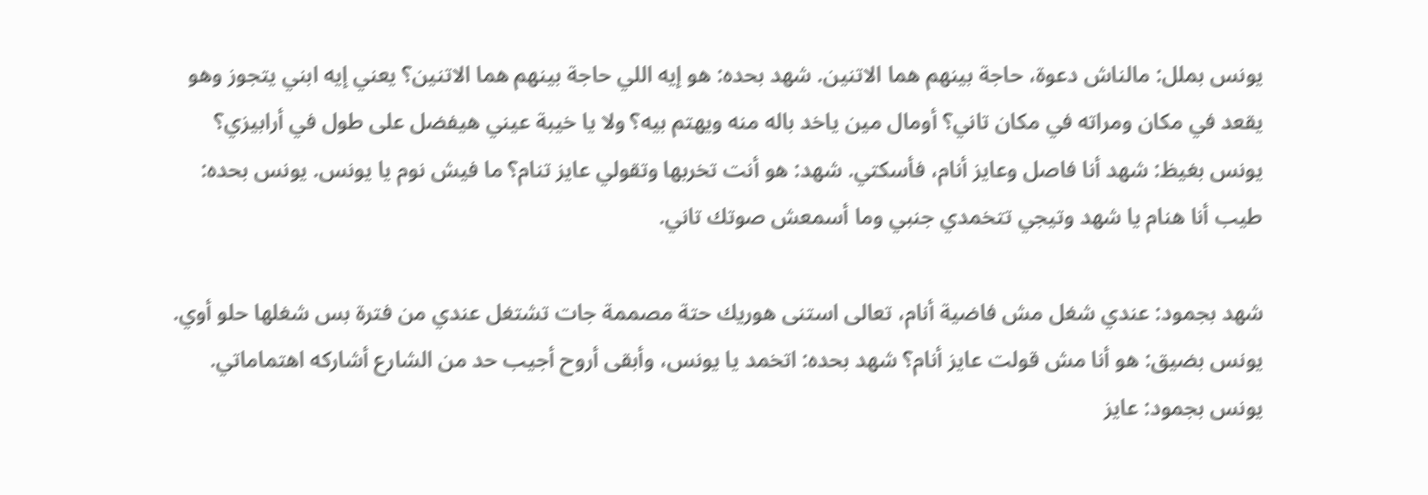يونس بملل: مالناش دعوة، حاجة بينهم هما الاتنين. شهد بحده: هو إيه اللي حاجة بينهم هما الاتنين؟ يعني إيه ابني يتجوز وهو يقعد في مكان ومراته في مكان تاني؟ أومال مين ياخد باله منه ويهتم بيه؟ ولا يا خيبة عيني هيفضل على طول في أرابيزي؟ يونس بغيظ: شهد أنا فاصل وعايز أنام، فأسكتي. شهد: هو أنت تخربها وتقولي عايز تنام؟ ما فيش نوم يا يونس. يونس بحده: طيب أنا هنام يا شهد وتيجي تتخمدي جنبي وما أسمعش صوتك تاني.

شهد بجمود: عندي شغل مش فاضية أنام، تعالى استنى هوريك حتة مصممة جات تشتغل عندي من فترة بس شغلها حلو أوي. يونس بضيق: هو أنا مش قولت عايز أنام؟ شهد بحده: اتخمد يا يونس، وأبقى أروح أجيب حد من الشارع أشاركه اهتماماتي. يونس بجمود: عايز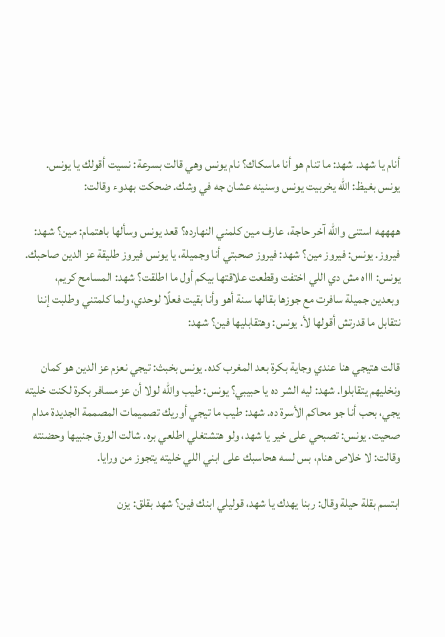أنام يا شهد. شهد: ما تنام هو أنا ماسكاك؟ نام يونس وهي قالت بسرعة: نسيت أقولك يا يونس. يونس بغيظ: الله يخربيت يونس وسنينه عشان جه في وشك. ضحكت بهدوء وقالت:

ههههه استنى والله آخر حاجة، عارف مين كلمني النهارده؟ قعد يونس وسألها باهتمام: مين؟ شهد: فيروز. يونس: فيروز مين؟ شهد: فيروز صحبتي أنا وجميلة، يا يونس فيروز طليقة عز الدين صاحبك. يونس: اااه مش دي اللي اختفت وقطعت علاقتها بيكم أول ما اطلقت؟ شهد: المسامح كريم، وبعدين جميلة سافرت مع جوزها بقالها سنة أهو وأنا بقيت فعلًا لوحدي، ولما كلمتني وطلبت إننا نتقابل ما قدرتش أقولها لأ. يونس: وهتقابليها فين؟ شهد:

قالت هتيجي هنا عندي وجاية بكرة بعد المغرب كده. يونس بخبث: تيجي نعزم عز الدين هو كمان ونخليهم يتقابلوا. شهد: ليه الشر ده يا حبيبي؟ يونس: طيب والله لولا أن عز مسافر بكرة لكنت خليته يجي، بحب أنا جو محاكم الأسرة ده. شهد: طيب ما تيجي أوريك تصميمات المصممة الجديدة مدام صحيت. يونس: تصبحي على خير يا شهد، ولو هتشتغلي اطلعي بره. شالت الورق جنبيها وحضنته وقالت: لا خلاص هنام، بس لسه هحاسبك على ابني اللي خليته يتجوز من ورايا.

ابتسم بقلة حيلة وقال: ربنا يهدك يا شهد، قوليلي ابنك فين؟ شهد بقلق: يزن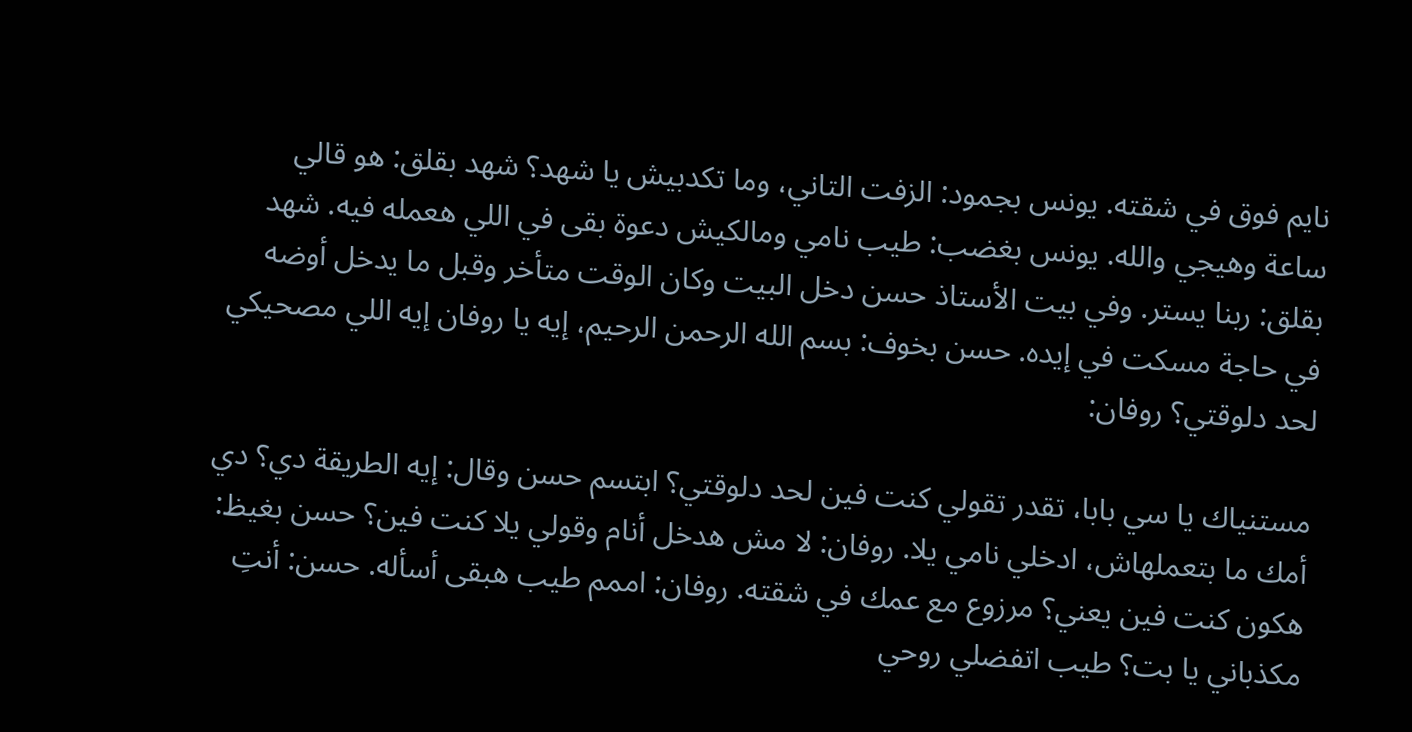نايم فوق في شقته. يونس بجمود: الزفت التاني، وما تكدبيش يا شهد؟ شهد بقلق: هو قالي ساعة وهيجي والله. يونس بغضب: طيب نامي ومالكيش دعوة بقى في اللي هعمله فيه. شهد بقلق: ربنا يستر. وفي بيت الأستاذ حسن دخل البيت وكان الوقت متأخر وقبل ما يدخل أوضه في حاجة مسكت في إيده. حسن بخوف: بسم الله الرحمن الرحيم، إيه يا روفان إيه اللي مصحيكي لحد دلوقتي؟ روفان:

مستنياك يا سي بابا، تقدر تقولي كنت فين لحد دلوقتي؟ ابتسم حسن وقال: إيه الطريقة دي؟ دي أمك ما بتعملهاش، ادخلي نامي يلا. روفان: لا مش هدخل أنام وقولي يلا كنت فين؟ حسن بغيظ: هكون كنت فين يعني؟ مرزوع مع عمك في شقته. روفان: اممم طيب هبقى أسأله. حسن: أنتِ مكذباني يا بت؟ طيب اتفضلي روحي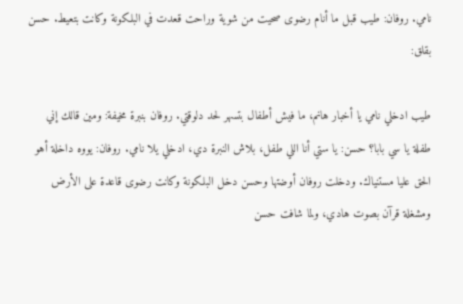نامي. روفان: طيب قبل ما أنام رضوى صحيت من شوية وراحت قعدت في البلكونة وكانت بتعيط. حسن بقلق:

طيب ادخلي نامي يا أخبار هانم، ما فيش أطفال بتسهر لحد دلوقتي. روفان بنبرة مخيفة: ومين قالك إني طفلة يا سي بابا؟ حسن: يا ستي أنا اللي طفل، بلاش النبرة دي، ادخلي يلا نامي. روفان: يووه داخلة أهو الحق عليا مستنياك. ودخلت روفان أوضتها وحسن دخل البلكونة وكانت رضوى قاعدة على الأرض ومشغلة قرآن بصوت هادي، ولما شافت حسن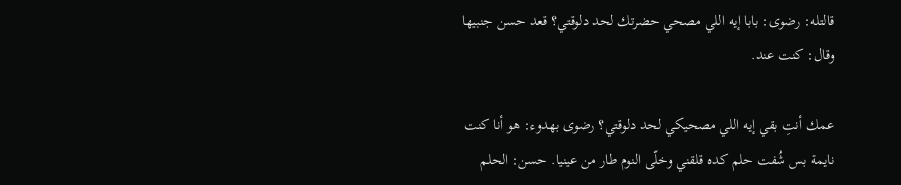قالتله: رضوى: بابا إيه اللي مصحي حضرتك لحد دلوقتي؟ قعد حسن جنبيها وقال: كنت عند.

عمك أنتِ بقي إيه اللي مصحيكي لحد دلوقتي؟ رضوى بهدوء: هو أنا كنت نايمة بس شُفت حلم كده قلقني وخلّى النوم طار من عينيا. حسن: الحلم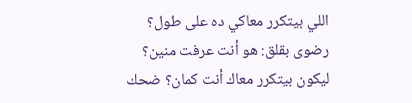اللي بيتكرر معاكي ده على طول؟ رضوى بقلق: هو أنت عرفت منين؟ ليكون بيتكرر معاك أنت كمان؟ ضحك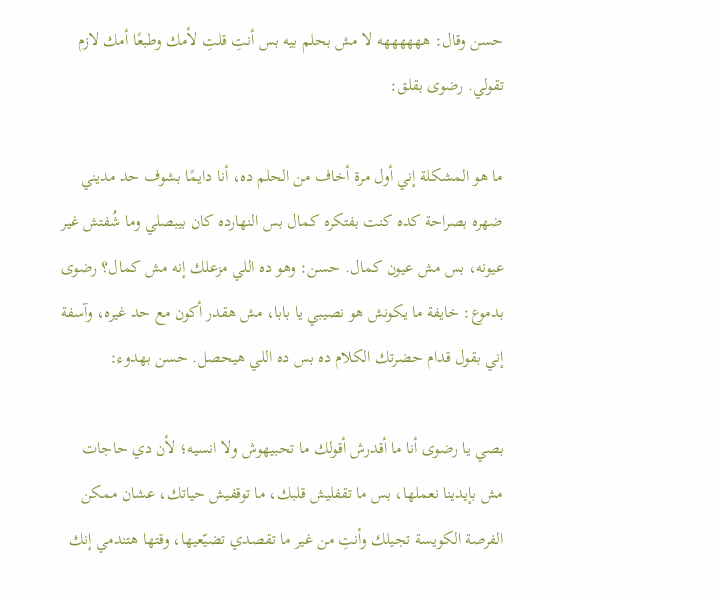حسن وقال: ههههههه لا مش بحلم بيه بس أنتِ قلتِ لأمك وطبعًا أمك لازم تقولي. رضوى بقلق:

ما هو المشكلة إني أول مرة أخاف من الحلم ده، أنا دايمًا بشوف حد مديني ضهره بصراحة كده كنت بفتكره كمال بس النهارده كان بيبصلي وما شُفتش غير عيونه، بس مش عيون كمال. حسن: وهو ده اللي مزعلك إنه مش كمال؟ رضوى بدموع: خايفة ما يكونش هو نصيبي يا بابا، مش هقدر أكون مع حد غيره، وآسفة إني بقول قدام حضرتك الكلام ده بس ده اللي هيحصل. حسن بهدوء:

بصي يا رضوى أنا ما أقدرش أقولك ما تحبيهوش ولا انسيه؛ لأن دي حاجات مش بإيدينا نعملها، بس ما تقفليش قلبك، ما توقفيش حياتك، عشان ممكن الفرصة الكويسة تجيلك وأنتِ من غير ما تقصدي تضيّعيها، وقتها هتندمي إنك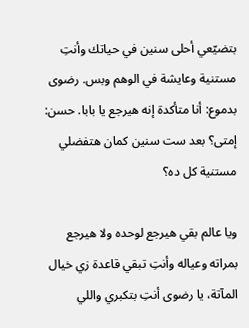بتضيّعي أحلى سنين في حياتك وأنتِ مستنية وعايشة في الوهم وبس. رضوى بدموع: أنا متأكدة إنه هيرجع يا بابا. حسن: إمتى؟ بعد ست سنين كمان هتفضلي مستنية كل ده؟

ويا عالم بقي هيرجع لوحده ولا هيرجع بمراته وعياله وأنتِ تبقي قاعدة زي خيال المآتة، يا رضوى أنتِ بتكبري واللي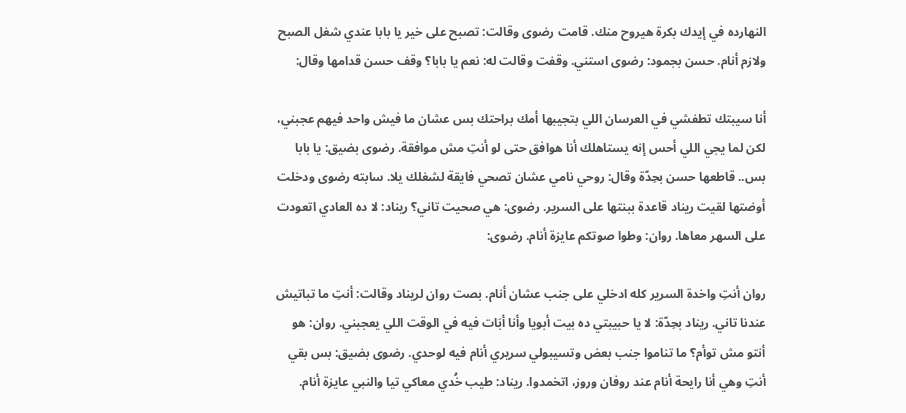النهارده في إيدك بكرة هيروح منك. قامت رضوى وقالت: تصبح على خير يا بابا عندي شغل الصبح ولازم أنام. حسن بجمود: رضوى استني. وقفت وقالت له: نعم يا بابا؟ وقف حسن قدامها وقال:

أنا سيبتك تطفشي في العرسان اللي بتجيبها أمك براحتك بس عشان ما فيش واحد فيهم عجبني، لكن لما يجي اللي أحس إنه يستاهلك أنا هوافق حتى لو أنتِ مش موافقة. رضوى بضيق: يا بابا بس.. قاطعها حسن بحِدّة وقال: روحي نامي عشان تصحي فايقة لشغلك يلا. سابته رضوى ودخلت أوضتها لقيت ريناد قاعدة ببنتها على السرير. رضوى: هي صحيت تاني؟ ريناد: لا ده العادي اتعودت على السهر معاها. روان: وطوا صوتكم عايزة أنام. رضوى:

روان أنتِ واخدة السرير كله ادخلي على جنب عشان أنام. بصت روان لريناد وقالت: أنتِ ما تباتيش عندنا تاني. ريناد بحِدّة: لا يا حبيبتي ده بيت أبويا وأنا أبَات فيه في الوقت اللي يعجبني. روان: هو أنتو مش توأم؟ ما تناموا جنب بعض وتسيبولي سريري أنام فيه لوحدي. رضوى بضيق: بس بقي أنتِ وهي أنا رايحة أنام عند روفان وروز، اتخمدوا. ريناد: طيب خُدي معاكي تيا والنبي عايزة أنام.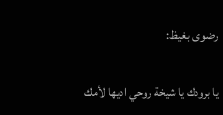رضوى بغيظ:

يا برودك يا شيخة روحي اديها لأمك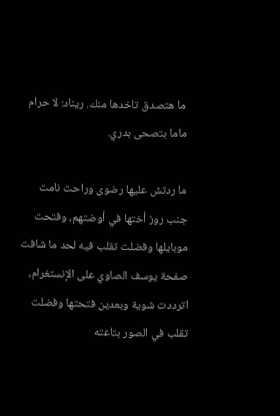ما هتصدق تاخدها منك. ريناد: لا حرام ماما بتصحى بدري.

ما ردتش عليها رضوى وراحت نامت جنب روز أختها في أوضتهم، وفتحت موبايلها وفضلت تقلب فيه لحد ما شافت صفحة يوسف الصاوي على الإنستغرام، اترددت شوية وبعدين فتحتها وفضلت تقلب في الصور بتاعته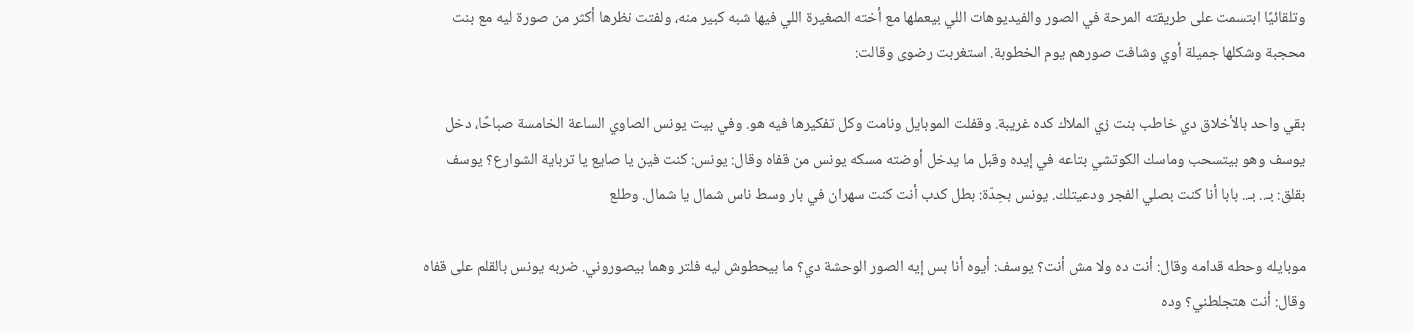وتلقائيًا ابتسمت على طريقته المرحة في الصور والفيديوهات اللي بيعملها مع أخته الصغيرة اللي فيها شبه كبير منه، ولفتت نظرها أكثر من صورة ليه مع بنت محجبة وشكلها جميلة أوي وشافت صورهم يوم الخطوبة. استغربت رضوى وقالت:

بقي واحد بالأخلاق دي خاطب بنت زي الملاك كده غريبة. وقفلت الموبايل ونامت وكل تفكيرها فيه هو. وفي بيت يونس الصاوي الساعة الخامسة صباحًا، دخل يوسف وهو بيتسحب وماسك الكوتشي بتاعه في إيده وقبل ما يدخل أوضته مسكه يونس من قفاه وقال: يونس: كنت فين يا صايع يا ترباية الشوارع؟ يوسف بقلق: بـ.. بـ.. بابا أنا كنت بصلي الفجر ودعيتلك. يونس بحِدّة: بطل كدب أنت كنت سهران في بار وسط ناس شمال يا شمال. وطلع

موبايله وحطه قدامه وقال: أنت ده ولا مش أنت؟ يوسف: أيوه أنا بس إيه الصور الوحشة دي؟ ما بيحطوش ليه فلتر وهما بيصوروني. ضربه يونس بالقلم على قفاه وقال: أنت هتجلطني؟ وده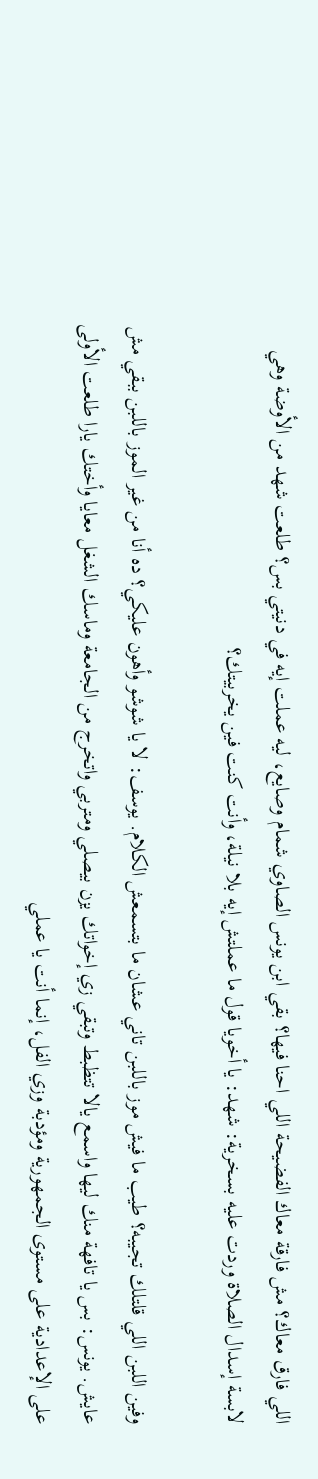اللي فارق معاك؟ مش فارقة معاك الفضيحة اللي احنا فيها؟ بقي ابن يونس الصاوي شمام وصايع، ليه عملت إيه في دنيتي بس؟ طلعت شهد من الأوضة وهي لابسة إسدال الصلاة وردت عليه بسخرية: شهد: يا أخويا قول ما عملتش إيه بلا نيلة، وأنت كنت فين يخربيتك؟

وفين اللبن اللي قلتلك تجيبه؟ طيب ما فيش موز باللبن تاني عشان ما بتسمعش الكلام. يوسف: لا يا شوشو وأهون عليكي؟ ده أنا من غير الموز باللبن ببقي مش عايش. يونس: بس يا تافهة منك ليها واسمع يالا تتظبط وتبقي زي إخواتك يزن بيصلي ومتربي واتخرج من الجامعة وماسك الشغل معايا وأختك يارا طلعت الأولى على الإعدادية على مستوى الجمهورية ومؤدبة وزي الفل، إنما أنت يا عملي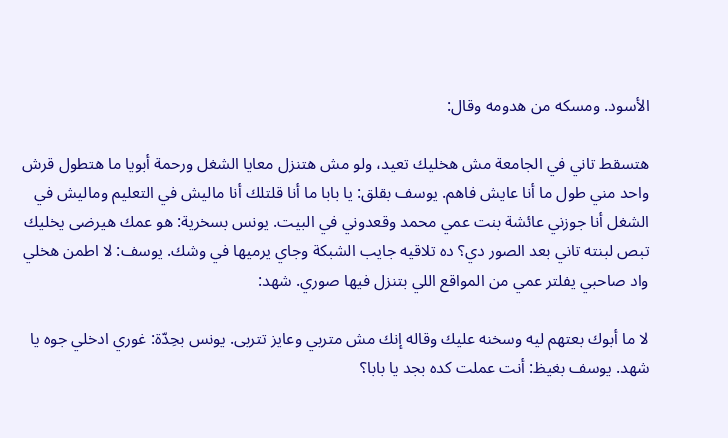الأسود. ومسكه من هدومه وقال:

هتسقط تاني في الجامعة مش هخليك تعيد، ولو مش هتنزل معايا الشغل ورحمة أبويا ما هتطول قرش واحد مني طول ما أنا عايش فاهم. يوسف بقلق: يا بابا ما أنا قلتلك أنا ماليش في التعليم وماليش في الشغل أنا جوزني عائشة بنت عمي محمد وقعدوني في البيت. يونس بسخرية: هو عمك هيرضى يخليك تبص لبنته تاني بعد الصور دي؟ ده تلاقيه جايب الشبكة وجاي يرميها في وشك. يوسف: لا اطمن هخلي واد صاحبي يفلتر عمي من المواقع اللي بتنزل فيها صوري. شهد:

لا ما أبوك بعتهم ليه وسخنه عليك وقاله إنك مش متربي وعايز تتربى. يونس بحِدّة: غوري ادخلي جوه يا شهد. يوسف بغيظ: أنت عملت كده بجد يا بابا؟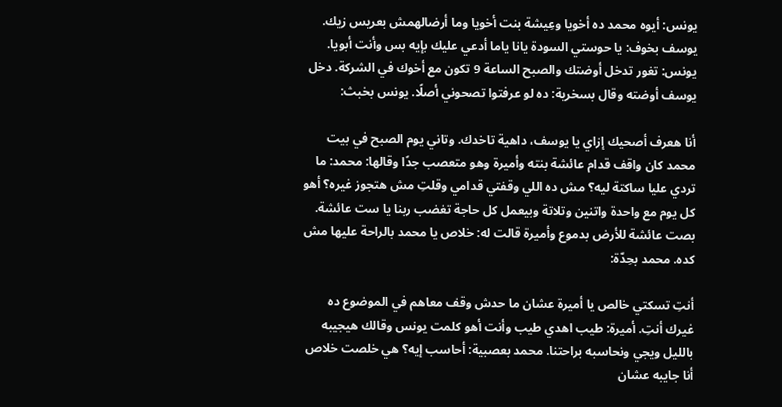يونس: أيوه محمد ده أخويا وعِيشة بنت أخويا وما أرضالهمش بعريس زيك. يوسف بخوف: يا حوستي السودة يانا ياما أدعي عليك بإيه بس وأنت أبويا. يونس: تغور تدخل أوضتك والصبح الساعة 9 تكون مع أخوك في الشركة. دخل يوسف أوضته وقال بسخرية: ده لو عرفتوا تصحوني أصلًا. يونس بخبث:

أنا هعرف أصحيك إزاي يا يوسف، داهية تاخدك. وتاني يوم الصبح في بيت محمد كان واقف قدام عائشة بنته وأميرة وهو متعصب جدًا وقالها: محمد: ما تردي عليا ساكتة ليه؟ مش ده اللي وقفتي قدامي وقلتِ مش هتجوز غيره؟ أهو كل يوم مع واحدة واتنين وتلاتة وبيعمل كل حاجة تغضب ربنا يا ست عائشة. بصت عائشة للأرض بدموع وأميرة قالت له: خلاص يا محمد بالراحة عليها مش كده. محمد بحِدّة:

أنتِ تسكتي خالص يا أميرة عشان ما حدش وقف معاهم في الموضوع ده غيرك أنتِ. أميرة: طيب اهدي طيب وأنت أهو كلمت يونس وقالك هيجيبه بالليل ويجي ونحاسبه براحتنا. محمد بعصبية: أحاسب إيه؟ هي خلصت خلاص أنا جايبه عشان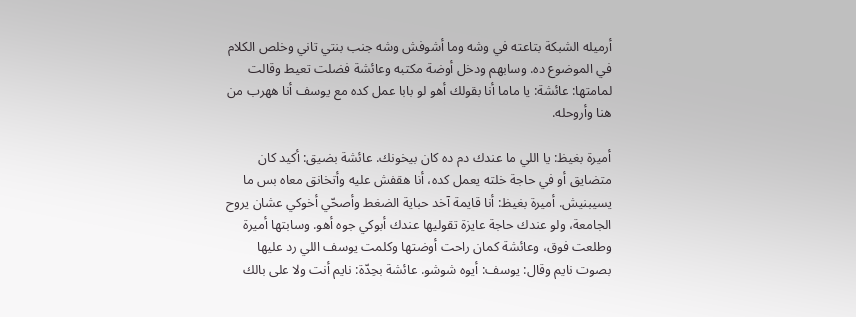أرميله الشبكة بتاعته في وشه وما أشوفش وشه جنب بنتي تاني وخلص الكلام في الموضوع ده. وسابهم ودخل أوضة مكتبه وعائشة فضلت تعيط وقالت لمامتها: عائشة: يا ماما أنا بقولك أهو لو بابا عمل كده مع يوسف أنا ههرب من هنا وأروحله.

أميرة بغيظ: يا اللي ما عندك دم ده كان بيخونك. عائشة بضيق: أكيد كان متضايق أو في حاجة خلته يعمل كده، أنا هقفش عليه وأتخانق معاه بس ما يسيبنيش. أميرة بغيظ: أنا قايمة آخد حباية الضغط وأصحّي أخوكي عشان يروح الجامعة، ولو عندك حاجة عايزة تقوليها عندك أبوكي جوه أهو. وسابتها أميرة وطلعت فوق، وعائشة كمان راحت أوضتها وكلمت يوسف اللي رد عليها بصوت نايم وقال: يوسف: أيوه شوشو. عائشة بحِدّة: نايم أنت ولا على بالك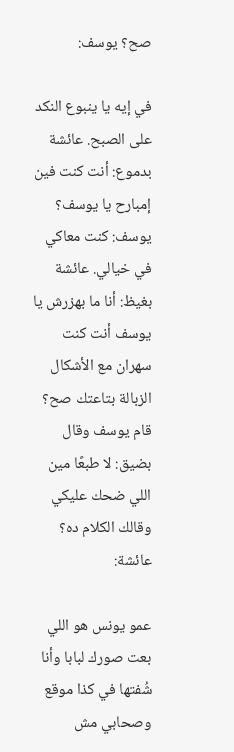صح؟ يوسف:

في إيه يا ينبوع النكد على الصبح. عائشة بدموع: أنت كنت فين إمبارح يا يوسف؟ يوسف: كنت معاكي في خيالي. عائشة بغيظ: أنا ما بهزرش يا يوسف أنت كنت سهران مع الأشكال الزبالة بتاعتك صح؟ قام يوسف وقال بضيق: لا طبعًا مين اللي ضحك عليكي وقالك الكلام ده؟ عائشة:

عمو يونس هو اللي بعت صورك لبابا وأنا شُفتها في كذا موقع وصحابي مش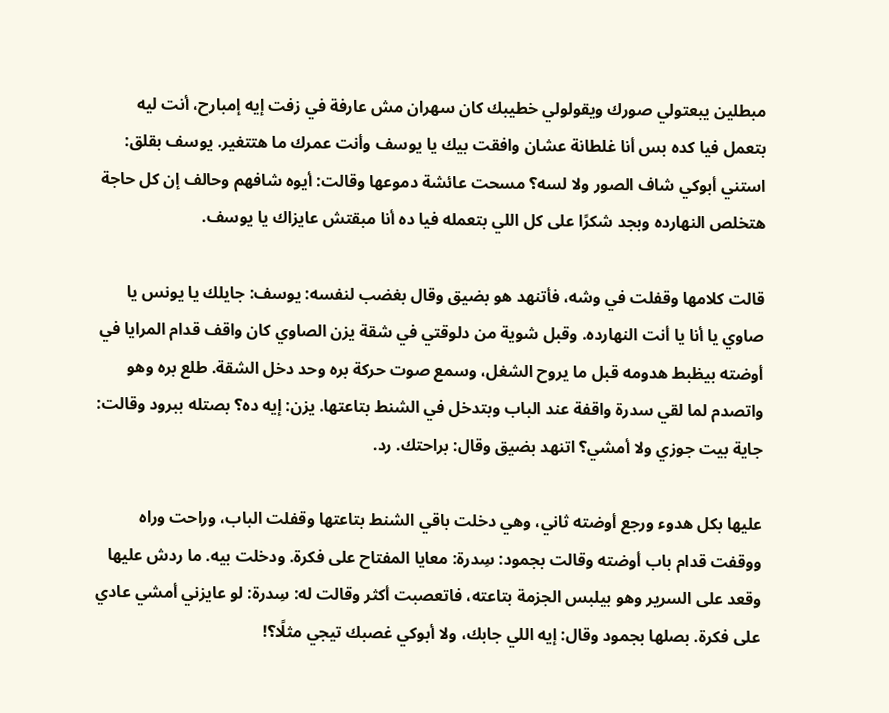مبطلين يبعتولي صورك ويقولولي خطيبك كان سهران مش عارفة في زفت إيه إمبارح، أنت ليه بتعمل فيا كده بس أنا غلطانة عشان وافقت بيك يا يوسف وأنت عمرك ما هتتغير. يوسف بقلق: استني أبوكي شاف الصور ولا لسه؟ مسحت عائشة دموعها وقالت: أيوه شافهم وحالف إن كل حاجة هتخلص النهارده وبجد شكرًا على كل اللي بتعمله فيا ده أنا مبقتش عايزاك يا يوسف.

قالت كلامها وقفلت في وشه، فأتنهد هو بضيق وقال بغضب لنفسه: يوسف: جايلك يا يونس يا صاوي يا أنا يا أنت النهارده. وقبل شوية من دلوقتي في شقة يزن الصاوي كان واقف قدام المرايا في أوضته بيظبط هدومه قبل ما يروح الشغل، وسمع صوت حركة بره وحد دخل الشقة. طلع بره وهو واتصدم لما لقي سدرة واقفة عند الباب وبتدخل في الشنط بتاعتها. يزن: إيه ده؟ بصتله ببرود وقالت: جاية بيت جوزي ولا أمشي؟ اتنهد بضيق وقال: براحتك. رد.

عليها بكل هدوء ورجع أوضته ثاني، وهي دخلت باقي الشنط بتاعتها وقفلت الباب، وراحت وراه ووقفت قدام باب أوضته وقالت بجمود: سِدرة: معايا المفتاح على فكرة. ودخلت بيه. ما ردش عليها وقعد على السرير وهو بيلبس الجزمة بتاعته، فاتعصبت أكثر وقالت له: سِدرة: لو عايزني أمشي عادي على فكرة. بصلها بجمود وقال: إيه اللي جابك، ولا أبوكي غصبك تيجي مثلًا؟!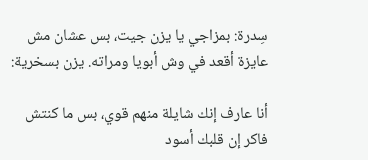سِدرة: بمزاجي يا يزن جيت، بس عشان مش عايزة أقعد في وش أبويا ومراته. يزن بسخرية:

أنا عارف إنك شايلة منهم قوي، بس ما كنتش فاكر إن قلبك أسود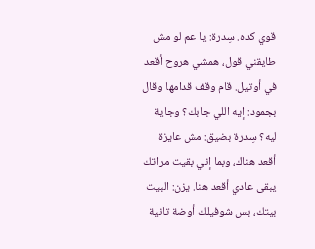قوي كده. سِدرة: يا عم لو مش طايقني قول، همشي هروح أقعد في أوتيل. قام وقف قدامها وقال بجمود: إيه اللي جابك؟ وجاية ليه؟ سِدرة بضيق: مش عايزة أقعد هناك، وبما إني بقيت مراتك يبقى عادي أقعد هنا. يزن: البيت بيتك، بس شوفيلك أوضة تانية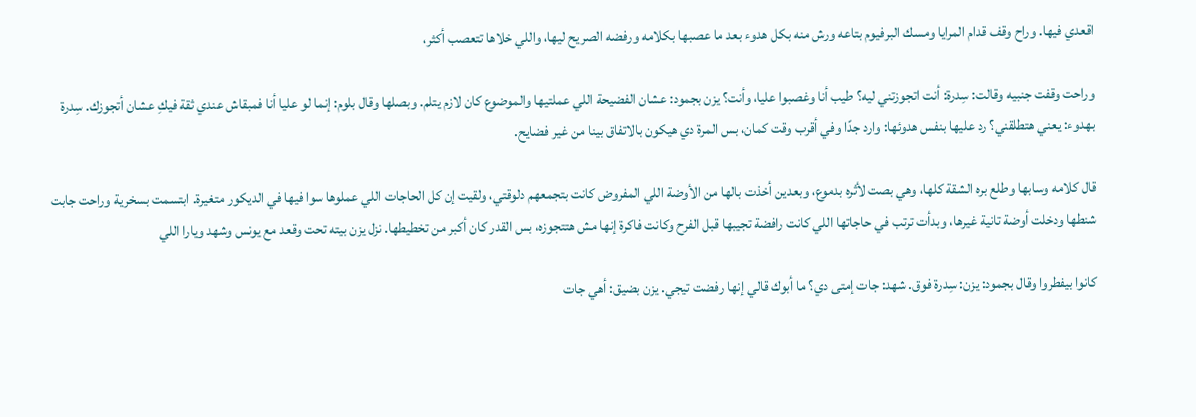اقعدي فيها. وراح وقف قدام المرايا ومسك البرفيوم بتاعه ورش منه بكل هدوء بعد ما عصبها بكلامه ورفضه الصريح ليها، واللي خلاها تتعصب أكثر،

وراحت وقفت جنبيه وقالت: سِدرة: أنت اتجوزتني ليه؟ طيب أنا وغصبوا عليا، وأنت؟ يزن بجمود: عشان الفضيحة اللي عملتيها والموضوع كان لازم يتلم. وبصلها وقال بلوم: إنما لو عليا أنا فمبقاش عندي ثقة فيكِ عشان أتجوزك. سِدرة بهدوء: يعني هتطلقني؟ رد عليها بنفس هدوئها: وارد جدًا وفي أقرب وقت كمان، بس المرة دي هيكون بالاتفاق بينا من غير فضايح.

قال كلامه وسابها وطلع بره الشقة كلها، وهي بصت لأثره بدموع، وبعدين أخذت بالها من الأوضة اللي المفروض كانت بتجمعهم دلوقتي، ولقيت إن كل الحاجات اللي عملوها سوا فيها في الديكور متغيرة. ابتسمت بسخرية وراحت جابت شنطها ودخلت أوضة تانية غيرها، وبدأت ترتب في حاجاتها اللي كانت رافضة تجيبها قبل الفرح وكانت فاكرة إنها مش هتتجوزه، بس القدر كان أكبر من تخطيطها. نزل يزن بيته تحت وقعد مع يونس وشهد ويارا اللي

كانوا بيفطروا وقال بجمود: يزن: سِدرة فوق. شهد: جات إمتى دي؟ ما أبوك قالي إنها رفضت تيجي. يزن بضيق: أهي جات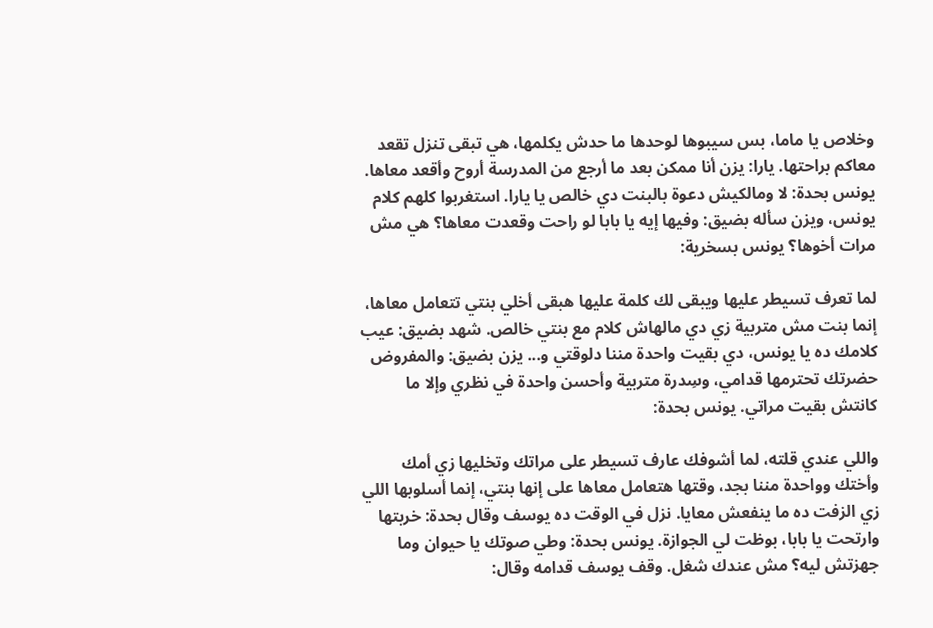وخلاص يا ماما، بس سيبوها لوحدها ما حدش يكلمها، هي تبقى تنزل تقعد معاكم براحتها. يارا: يزن أنا ممكن بعد ما أرجع من المدرسة أروح وأقعد معاها. يونس بحدة: لا ومالكيش دعوة بالبنت دي خالص يا يارا. استغربوا كلهم كلام يونس، ويزن سأله بضيق: وفيها إيه يا بابا لو راحت وقعدت معاها؟ هي مش مرات أخوها؟ يونس بسخرية:

لما تعرف تسيطر عليها ويبقى لك كلمة عليها هبقى أخلي بنتي تتعامل معاها، إنما بنت مش متربية زي دي مالهاش كلام مع بنتي خالص. شهد بضيق: عيب كلامك ده يا يونس، دي بقيت واحدة مننا دلوقتي و... يزن بضيق: والمفروض حضرتك تحترمها قدامي، وسِدرة متربية وأحسن واحدة في نظري وإلا ما كانتش بقيت مراتي. يونس بحدة:

واللي عندي قلته، لما أشوفك عارف تسيطر على مراتك وتخليها زي أمك وأختك وواحدة مننا بجد، وقتها هتعامل معاها على إنها بنتي، إنما أسلوبها اللي زي الزفت ده ما ينفعش معايا. نزل في الوقت ده يوسف وقال بحدة: خربتها وارتحت يا بابا، بوظت لي الجوازة. يونس بحدة: وطي صوتك يا حيوان وما جهزتش ليه؟ مش عندك شغل. وقف يوسف قدامه وقال: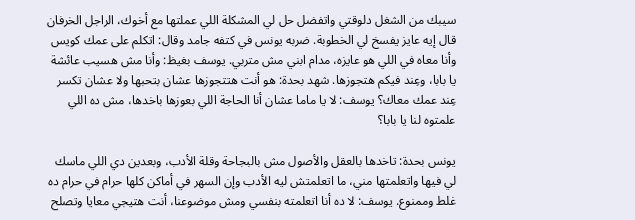سيبك من الشغل دلوقتي واتفضل حل لي المشكلة اللي عملتها مع أخوك، الراجل الخرفان قال إيه عايز يفسخ لي الخطوبة. ضربه يونس في كتفه جامد وقال: اتكلم على عمك كويس وأنا معاه في اللي هو عايزه، مدام ابني مش متربي. يوسف بغيظ: وأنا مش هسيب عائشة يا بابا، وعِند فيكم هتجوزها. شهد بحدة: هو أنت هتتجوزها عشان بتحبها ولا عشان تكسر عِند عمك معاك؟ يوسف: لا يا ماما عشان أنا الحاجة اللي بعوزها باخدها، مش ده اللي علمتوه لنا يا بابا؟

يونس بحدة: تاخدها بالعقل والأصول مش بالبجاحة وقلة الأدب، وبعدين دي اللي ماسك لي فيها واتعلمتها مني، ما اتعلمتش ليه الأدب وإن السهر في أماكن كلها حرام في حرام ده غلط وممنوع. يوسف: لا ده أنا اتعلمته بنفسي ومش موضوعنا، أنت هتيجي معايا وتصلح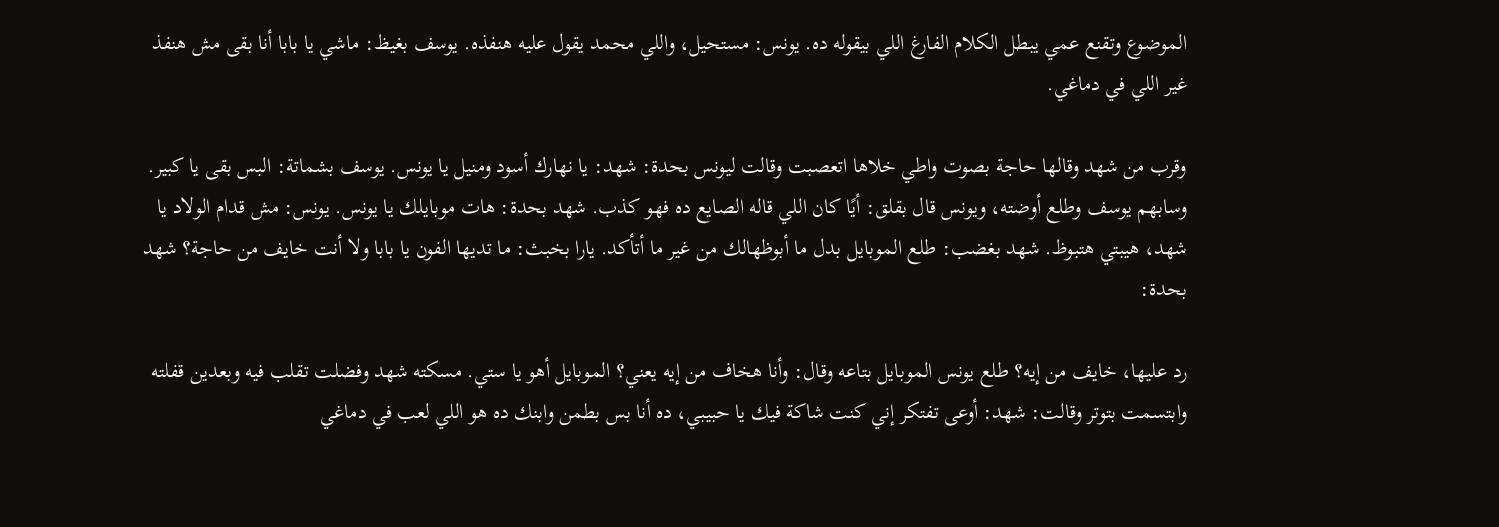الموضوع وتقنع عمي يبطل الكلام الفارغ اللي بيقوله ده. يونس: مستحيل، واللي محمد يقول عليه هنفذه. يوسف بغيظ: ماشي يا بابا أنا بقى مش هنفذ غير اللي في دماغي.

وقرب من شهد وقالها حاجة بصوت واطي خلاها اتعصبت وقالت ليونس بحدة: شهد: يا نهارك أسود ومنيل يا يونس. يوسف بشماتة: البس بقى يا كبير. وسابهم يوسف وطلع أوضته، ويونس قال بقلق: أيًا كان اللي قاله الصايع ده فهو كذب. شهد بحدة: هات موبايلك يا يونس. يونس: مش قدام الولاد يا شهد، هيبتي هتبوظ. شهد بغضب: طلع الموبايل بدل ما أبوظهالك من غير ما أتأكد. يارا بخبث: ما تديها الفون يا بابا ولا أنت خايف من حاجة؟ شهد بحدة:

رد عليها، خايف من إيه؟ طلع يونس الموبايل بتاعه وقال: وأنا هخاف من إيه يعني؟ الموبايل أهو يا ستي. مسكته شهد وفضلت تقلب فيه وبعدين قفلته وابتسمت بتوتر وقالت: شهد: أوعى تفتكر إني كنت شاكة فيك يا حبيبي، ده أنا بس بطمن وابنك ده هو اللي لعب في دماغي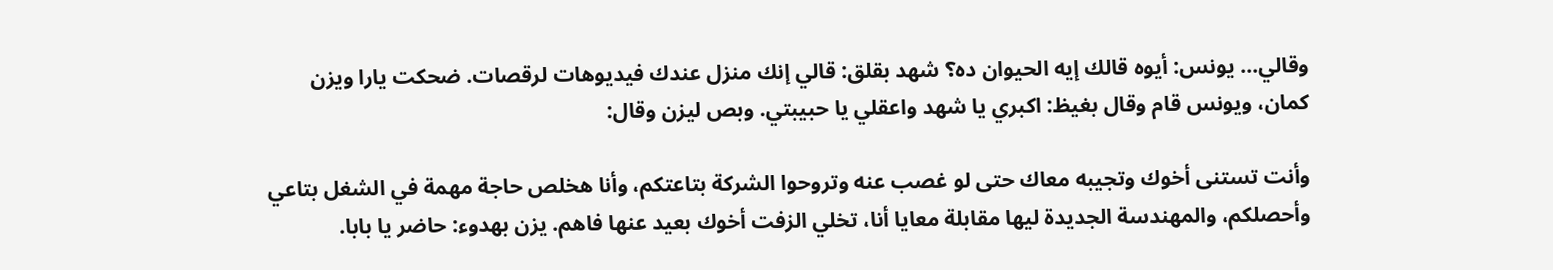وقالي... يونس: أيوه قالك إيه الحيوان ده؟ شهد بقلق: قالي إنك منزل عندك فيديوهات لرقصات. ضحكت يارا ويزن كمان، ويونس قام وقال بغيظ: اكبري يا شهد واعقلي يا حبيبتي. وبص ليزن وقال:

وأنت تستنى أخوك وتجيبه معاك حتى لو غصب عنه وتروحوا الشركة بتاعتكم، وأنا هخلص حاجة مهمة في الشغل بتاعي وأحصلكم، والمهندسة الجديدة ليها مقابلة معايا أنا، تخلي الزفت أخوك بعيد عنها فاهم. يزن بهدوء: حاضر يا بابا.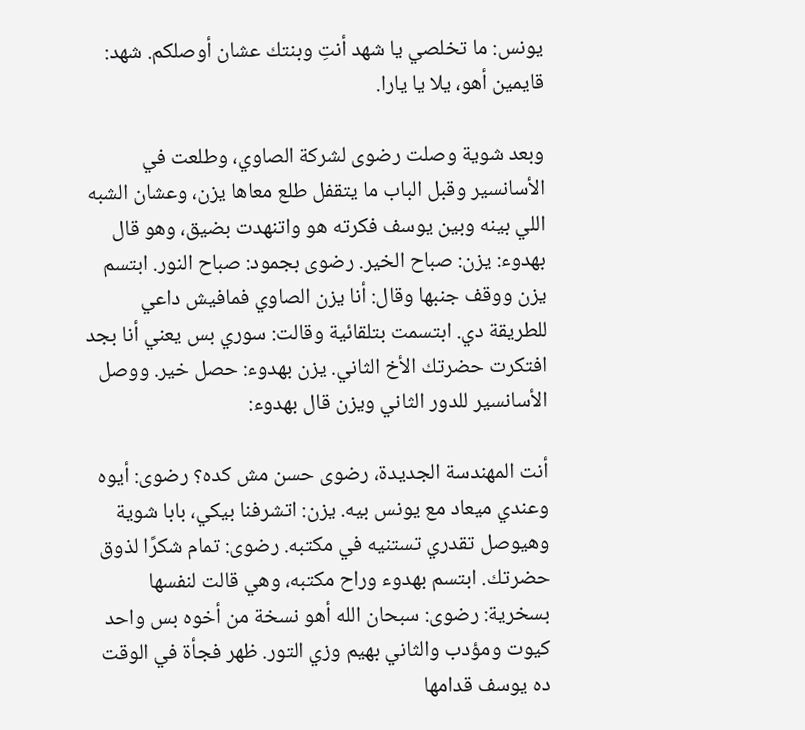يونس: ما تخلصي يا شهد أنتِ وبنتك عشان أوصلكم. شهد: قايمين أهو، يلا يا يارا.

وبعد شوية وصلت رضوى لشركة الصاوي، وطلعت في الأسانسير وقبل الباب ما يتقفل طلع معاها يزن، وعشان الشبه اللي بينه وبين يوسف فكرته هو واتنهدت بضيق، وهو قال بهدوء: يزن: صباح الخير. رضوى بجمود: صباح النور. ابتسم يزن ووقف جنبها وقال: أنا يزن الصاوي فمافيش داعي للطريقة دي. ابتسمت بتلقائية وقالت: سوري بس يعني أنا بجد افتكرت حضرتك الأخ الثاني. يزن بهدوء: حصل خير. ووصل الأسانسير للدور الثاني ويزن قال بهدوء:

أنت المهندسة الجديدة، رضوى حسن مش كده؟ رضوى: أيوه وعندي ميعاد مع يونس بيه. يزن: اتشرفنا بيكي، بابا شوية وهيوصل تقدري تستنيه في مكتبه. رضوى: تمام شكرًا لذوق حضرتك. ابتسم بهدوء وراح مكتبه، وهي قالت لنفسها بسخرية: رضوى: سبحان الله أهو نسخة من أخوه بس واحد كيوت ومؤدب والثاني بهيم وزي التور. ظهر فجأة في الوقت ده يوسف قدامها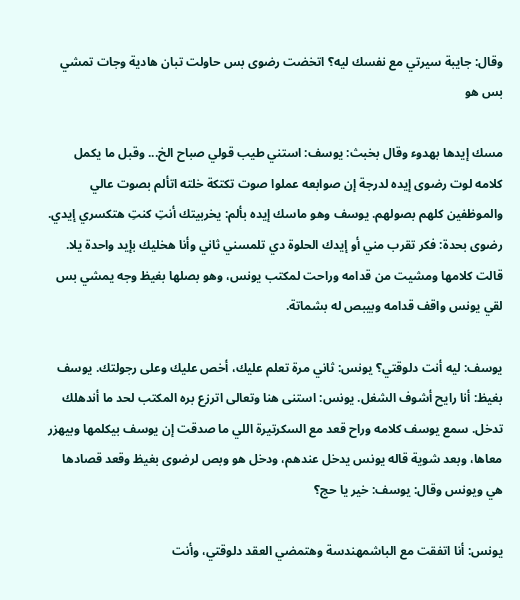وقال: جايبة سيرتي مع نفسك ليه؟ اتخضت رضوى بس حاولت تبان هادية وجات تمشي بس هو

مسك إيدها بهدوء وقال بخبث: يوسف: استني طيب قولي صباح الخ... وقبل ما يكمل كلامه لوت رضوى إيده لدرجة إن صوابعه عملوا صوت تكتكة خلته اتألم بصوت عالي والموظفين كلهم بصولهم. يوسف وهو ماسك إيده بألم: يخربيتك أنتِ كنتِ هتكسري إيدي. رضوى بحدة: فكر تقرب مني أو إيدك الحلوة دي تلمسني ثاني وأنا هخليك بإيد واحدة يلا. قالت كلامها ومشيت من قدامه وراحت لمكتب يونس، وهو بصلها بغيظ وجه يمشي بس لقي يونس واقف قدامه وبيبص له بشماتة.

يوسف: ليه أنت دلوقتي؟ يونس: ثاني مرة تعلم عليك، أخص عليك وعلى رجولتك. يوسف بغيظ: أنا رايح أشوف الشغل. يونس: استنى هنا وتعالى اترزع بره المكتب لحد ما أندهلك تدخل. سمع يوسف كلامه وراح قعد مع السكرتيرة اللي ما صدقت إن يوسف بيكلمها وبيهزر معاها، وبعد شوية قاله يونس يدخل عندهم، ودخل هو وبص لرضوى بغيظ وقعد قصادها هي ويونس وقال: يوسف: خير يا حج؟

يونس: أنا اتفقت مع الباشمهندسة وهتمضي العقد دلوقتي، وأنت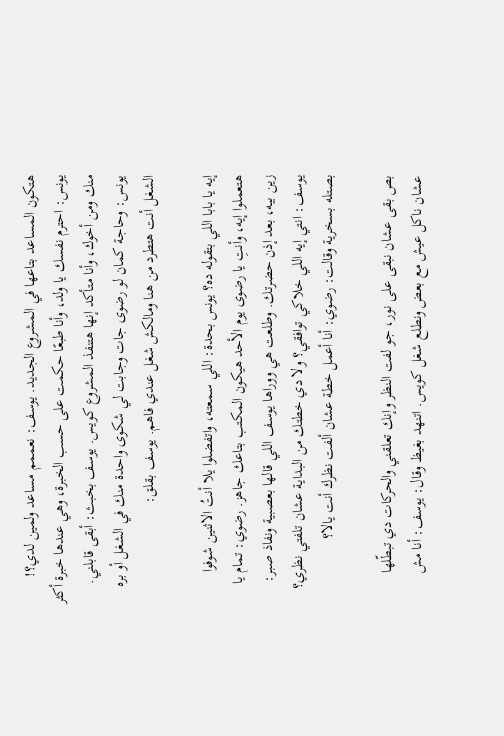هتكون المساعد بتاعها في المشروع الجديد. يوسف: نعممم مساعد ولمين لدي؟! يونس: احترم نفسك يا ولد، وأنا طبعًا حكمت على حسب الخبرة، وهي عندها خبرة أكثر منك ومن أخوك، وأنا متأكد إنها هتنفذ المشروع كويس. يوسف بخبث: أبقى قابلني. يونس: وحاجة كمان لو رضوى جات وجابت لي شكوى واحدة منك في الشغل أو بره الشغل أنت هتطرد من هنا ومالكش شغل عندي فاهم. يوسف بقلق:

إيه يا بابا اللي بتقوله ده؟ يونس بحدة: اللي سمعته، واتفضلوا يلا أنتُ الاثنين شوفوا هتعملوا إيه، وأنتِ يا رضوى يوم الأحد هيكون المكتب بتاعك جاهز. رضوي: تمام يا زين بيه، بعد إذن حضرتك. وطلعت هي ووراها يوسف اللي قالها بعصبية ونفاذ صبر: يوسف: انتي إيه اللي خلاكي توافقي؟ ولا دي خطتك من البداية عشان تلفتي نظري؟ بصتله بسخرية وقالت: رضوي: أنا أعمل خطة عشان ألفت نظرك أنت يالا؟

بص بقى عشان نبقى على نور، جو لفت النظر وإنك تعلقني والحركات دي تبطّلها عشان ناكل عيش مع بعض ونطلع شغل كويس. اتنهد بغيظ وقال: يوسف: أنا مش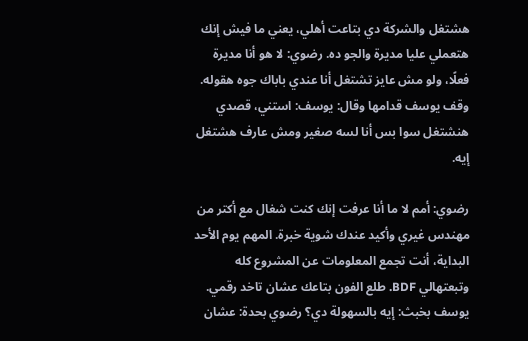هشتغل والشركة دي بتاعت أهلي، يعني ما فيش إنك هتعملي عليا مديرة والجو ده. رضوي: لا هو أنا مديرة فعلًا، ولو مش عايز تشتغل أنا عندي باباك جوه هقوله. وقف يوسف قدامها وقال: يوسف: استني، قصدي هنشتغل سوا بس أنا لسه صغير ومش عارف هشتغل إيه.

رضوي: أمم لا ما أنا عرفت إنك كنت شغال مع أكتر من مهندس غيري وأكيد عندك شوية خبرة. المهم يوم الأحد البداية، أنت تجمع المعلومات عن المشروع كله وتبعتهالي BDF. طلع الفون بتاعك عشان تاخد رقمي. يوسف بخبث: إيه بالسهولة دي؟ رضوي بحدة: عشان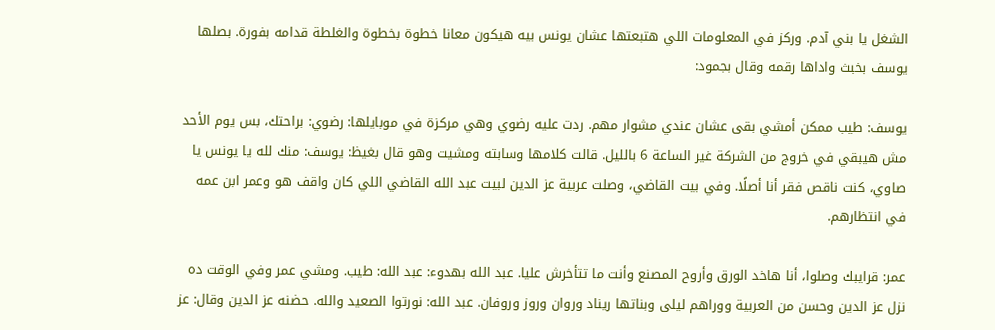الشغل يا بني آدم. وركز في المعلومات اللي هتبعتها عشان يونس بيه هيكون معانا خطوة بخطوة والغلطة قدامه بفورة. بصلها يوسف بخبث واداها رقمه وقال بجمود:

يوسف: طيب ممكن أمشي بقى عشان عندي مشوار مهم. ردت عليه رضوي وهي مركزة في موبايلها: رضوي: براحتك، بس يوم الأحد مش هيبقي في خروج من الشركة غير الساعة 6 بالليل. قالت كلامها وسابته ومشيت وهو قال بغيظ: يوسف: منك لله يا يونس يا صاوي، كنت ناقص فقر أنا أصلًا. وفي بيت القاضي، وصلت عربية عز الدين لبيت عبد الله القاضي اللي كان واقف هو وعمر ابن عمه في انتظارهم.

عمر: قرايبك وصلوا، أنا هاخد الورق وأروح المصنع وأنت ما تتأخرش عليا. عبد الله بهدوء: عبد الله: طيب. ومشي عمر وفي الوقت ده نزل عز الدين وحسن من العربية ووراهم ليلى وبناتها ريناد وروان وروز وروفان. عبد الله: نورتوا الصعيد والله. حضنه عز الدين وقال: عز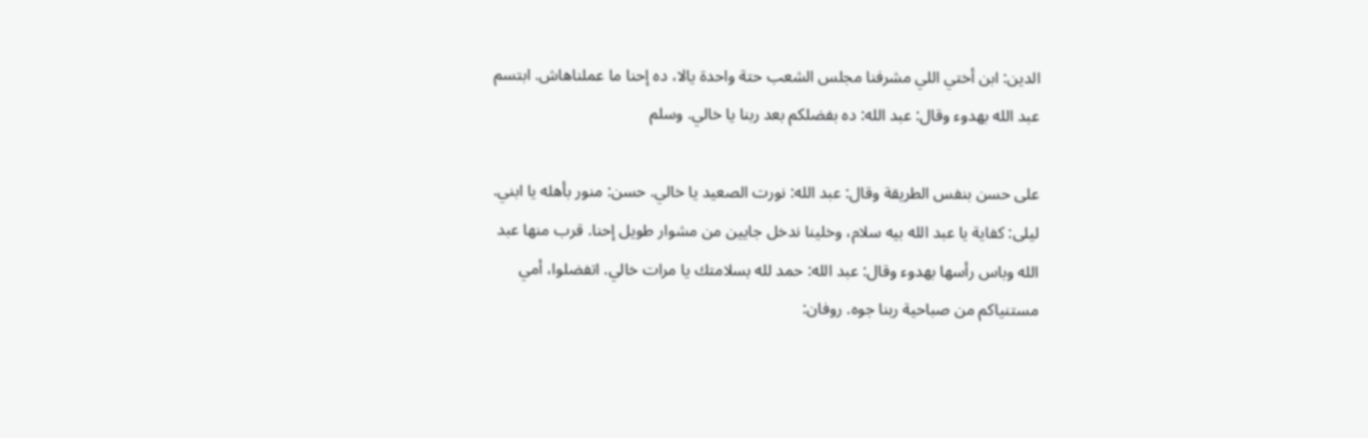الدين: ابن أختي اللي مشرفنا مجلس الشعب حتة واحدة يالا، ده إحنا ما عملناهاش. ابتسم عبد الله بهدوء وقال: عبد الله: ده بفضلكم بعد ربنا يا خالي. وسلم

على حسن بنفس الطريقة وقال: عبد الله: نورت الصعيد يا خالي. حسن: منور بأهله يا ابني. ليلى: كفاية يا عبد الله بيه سلام، وخلينا ندخل جايين من مشوار طويل إحنا. قرب منها عبد الله وباس رأسها بهدوء وقال: عبد الله: حمد لله بسلامتك يا مرات خالي. اتفضلوا، أمي مستنياكم من صباحية ربنا جوه. روفان: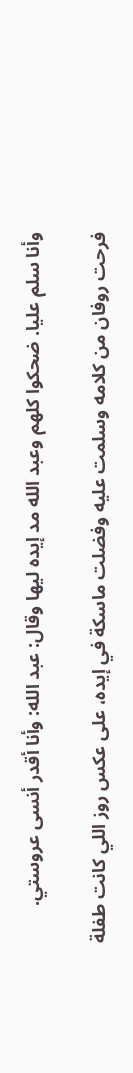وأنا سلم عليا. ضحكوا كلهم وعبد الله مد إيده ليها وقال: عبد الله: وأنا أقدر أنسى عروستي.

فرحت روفان من كلامه وسلمت عليه وفضلت ماسكة في إيده، على عكس روز اللي كانت طفلة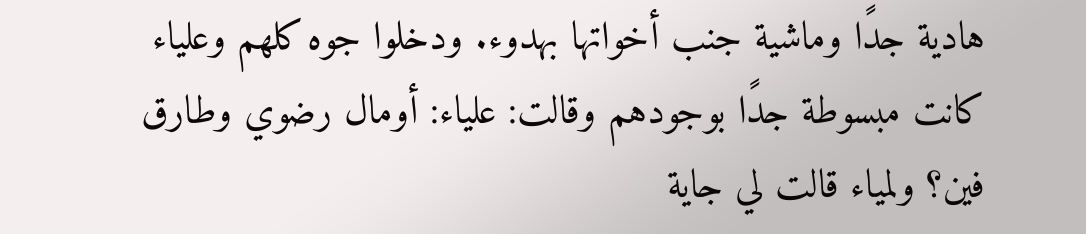هادية جدًا وماشية جنب أخواتها بهدوء. ودخلوا جوه كلهم وعلياء كانت مبسوطة جدًا بوجودهم وقالت: علياء: أومال رضوي وطارق فين؟ ولمياء قالت لي جاية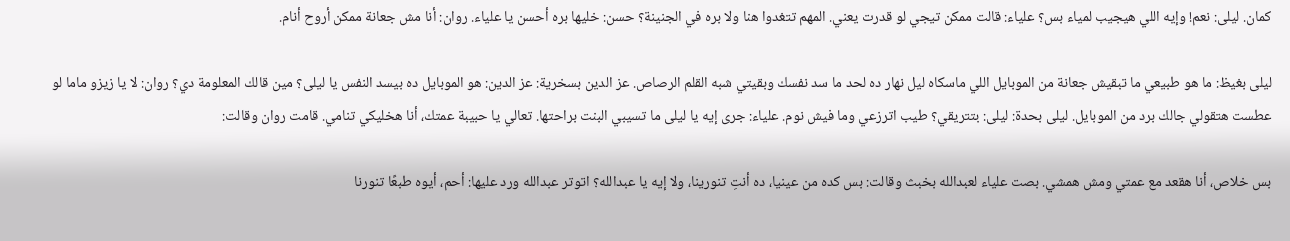كمان. ليلى: نعم! وإيه اللي هيجيب لمياء بس؟ علياء: قالت ممكن تيجي لو قدرت يعني. المهم تتغدوا هنا ولا بره في الجنينة؟ حسن: خليها بره أحسن يا علياء. روان: أنا مش جعانة ممكن أروح أنام.

ليلى بغيظ: ما هو طبيعي ما تبقيش جعانة من الموبايل اللي ماسكاه ليل نهار ده لحد ما سد نفسك وبقيتي شبه القلم الرصاص. عز الدين بسخرية: عز الدين: هو الموبايل ده بيسد النفس يا ليلى؟ مين قالك المعلومة دي؟ روان: لا يا زيزو ماما لو عطست هتقولي جالك برد من الموبايل. ليلى بحدة: ليلى: بتتريقي؟ طيب اترزعي وما فيش نوم. علياء: جرى إيه يا ليلى ما تسيبي البنت براحتها. تعالي يا حبيبة عمتك، أنا هخليكي تنامي. قامت روان وقالت:

بس خلاص، أنا هقعد مع عمتي ومش همشي. بصت علياء لعبدالله بخبث وقالت: بس كده من عينيا، ده أنتِ تنورينا، ولا إيه يا عبدالله؟ اتوتر عبدالله ورد عليها: أحم، أيوه طبعًا تنورنا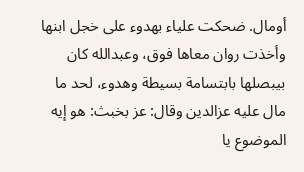أومال. ضحكت علياء بهدوء على خجل ابنها وأخذت روان معاها فوق، وعبدالله كان بيبصلها بابتسامة بسيطة وهدوء، لحد ما مال عليه عزالدين وقال: عز بخبث: هو إيه الموضوع يا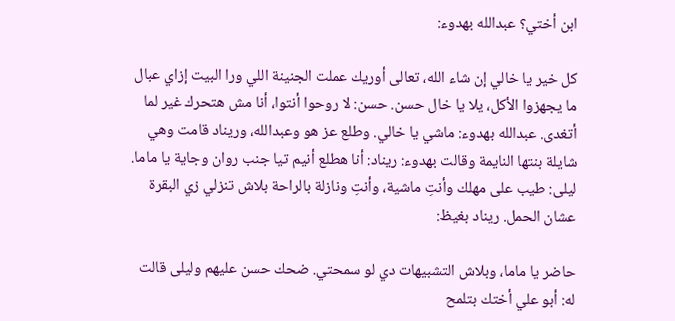ابن أختي؟ عبدالله بهدوء:

كل خير يا خالي إن شاء الله، تعالى أوريك عملت الجنينة اللي ورا البيت إزاي عبال ما يجهزوا الأكل، يلا يا خال حسن. حسن: لا روحوا أنتوا، أنا مش هتحرك غير لما أتغدى. عبدالله بهدوء: ماشي يا خالي. وطلع عز هو وعبدالله، وريناد قامت وهي شايلة بنتها النايمة وقالت بهدوء: ريناد: أنا هطلع أنيم تيا جنب روان وجاية يا ماما. ليلى: طيب على مهلك وأنتِ ماشية، وأنتِ ونازلة بالراحة بلاش تنزلي زي البقرة عشان الحمل. ريناد بغيظ:

حاضر يا ماما، وبلاش التشبيهات دي لو سمحتي. ضحك حسن عليهم وليلى قالت له: أبو علي أختك بتلمح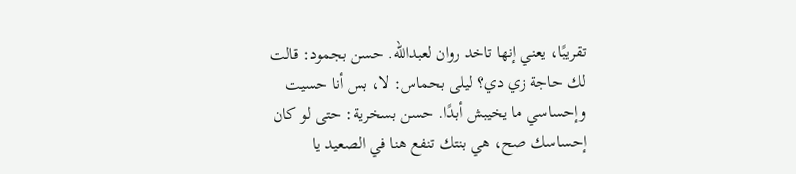تقريبًا، يعني إنها تاخد روان لعبدالله. حسن بجمود: قالت لك حاجة زي دي؟ ليلى بحماس: لا، بس أنا حسيت وإحساسي ما يخيبش أبدًا. حسن بسخرية: حتى لو كان إحساسك صح، هي بنتك تنفع هنا في الصعيد يا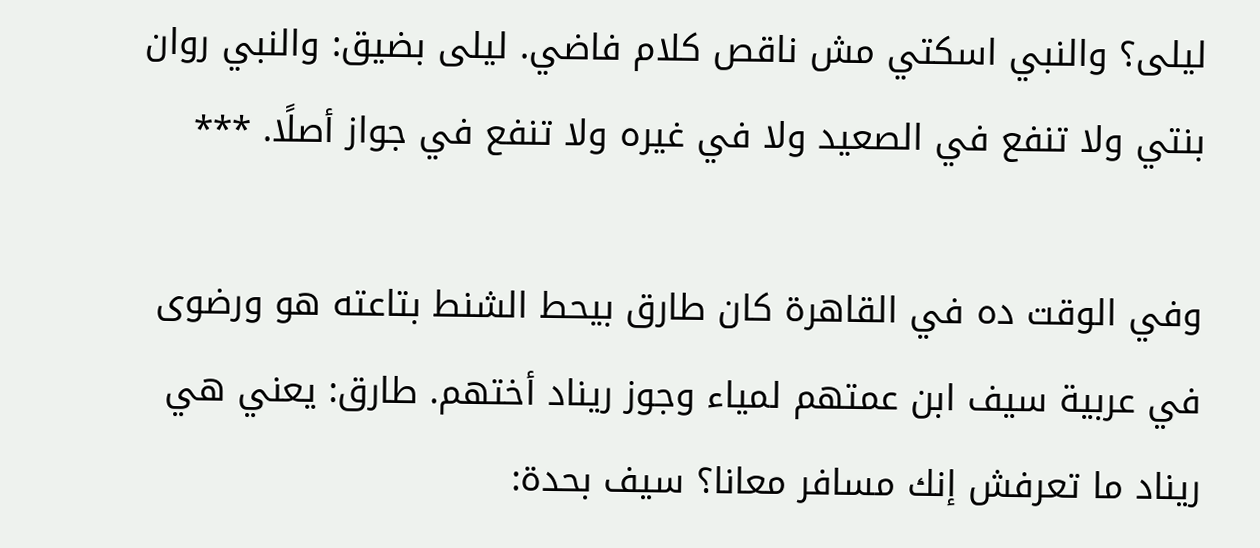ليلى؟ والنبي اسكتي مش ناقص كلام فاضي. ليلى بضيق: والنبي روان بنتي ولا تنفع في الصعيد ولا في غيره ولا تنفع في جواز أصلًا. ***

وفي الوقت ده في القاهرة كان طارق بيحط الشنط بتاعته هو ورضوى في عربية سيف ابن عمتهم لمياء وجوز ريناد أختهم. طارق: يعني هي ريناد ما تعرفش إنك مسافر معانا؟ سيف بحدة: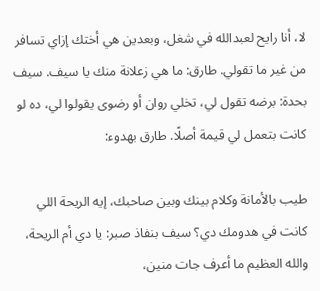لا، أنا رايح لعبدالله في شغل، وبعدين هي أختك إزاي تسافر من غير ما تقولي. طارق: ما هي زعلانة منك يا سيف. سيف بحدة: برضه تقول لي، تخلي روان أو رضوى يقولوا لي، ده لو كانت بتعمل لي قيمة أصلًا. طارق بهدوء:

طيب بالأمانة وكلام بينك وبين صاحبك، إيه الريحة اللي كانت في هدومك دي؟ سيف بنفاذ صبر: يا دي أم الريحة، والله العظيم ما أعرف جات منين،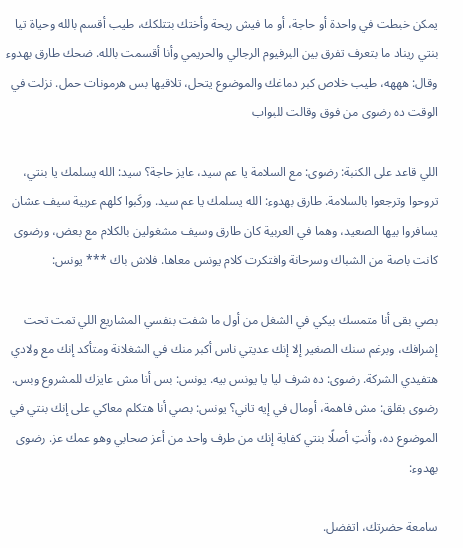يمكن خبطت في واحدة أو حاجة، أو ما فيش ريحة وأختك بتتلكك، طيب أقسم بالله وحياة تيا بنتي ريناد ما بتعرف تفرق بين البرفيوم الرجالي والحريمي وأنا أقسمت بالله. ضحك طارق بهدوء وقال: هههه، طيب خلاص كبر دماغك والموضوع يتحل، تلاقيها بس هرمونات حمل. نزلت في الوقت ده رضوى من فوق وقالت للبواب

اللي قاعد على الكنبة: رضوى: مع السلامة يا عم سيد، عايز حاجة؟ سيد: الله يسلمك يا بنتي، تروحوا وترجعوا بالسلامة. طارق بهدوء: الله يسلمك يا عم سيد. وركَبوا كلهم عربية سيف عشان يسافروا بيها الصعيد، وهما في العربية كان طارق وسيف مشغولين بالكلام مع بعض، ورضوى كانت باصة من الشباك وسرحانة وافتكرت كلام يونس معاها. فلاش باك *** يونس:

بصي بقى أنا متمسك بيكي في الشغل من أول ما شفت بنفسي المشاريع اللي تمت تحت إشرافك، وبرغم سنك الصغير إلا إنك عديتي ناس أكبر منك في الشغلانة ومتأكد إنك مع ولادي هتفيدي الشركة. رضوى: ده شرف ليا يا يونس بيه. يونس: بس أنا مش عايزك للمشروع وبس. رضوى بقلق: مش فاهمة، أومال في إيه تاني؟ يونس: بصي أنا هتكلم معاكي على إنك بنتي في الموضوع ده، وأنتِ أصلًا بنتي كفاية إنك من طرف واحد من أعز صحابي وهو عمك عز. رضوى بهدوء:

سامعة حضرتك، اتفضل.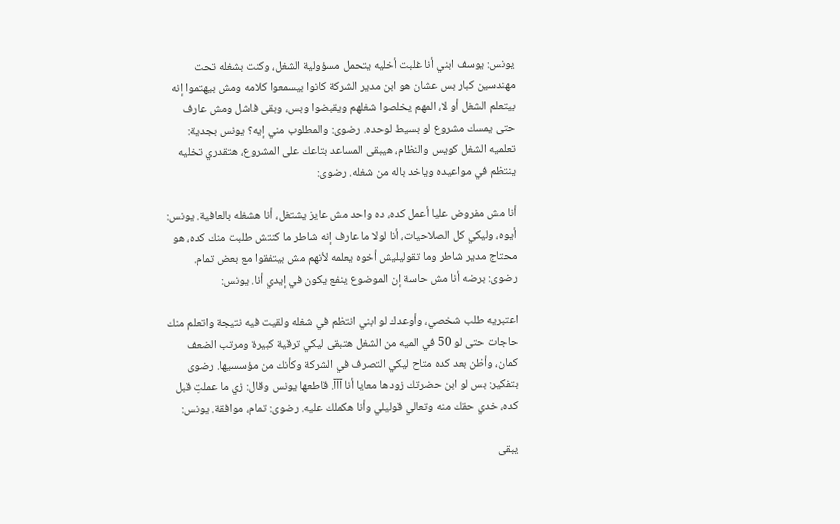يونس: يوسف ابني أنا غلبت أخليه يتحمل مسؤولية الشغل، وكنت بشغله تحت مهندسين كبار بس عشان هو ابن مدير الشركة كانوا بيسمعوا كلامه ومش بيهتموا إنه بيتعلم الشغل أو لا، المهم يخلصوا شغلهم ويقبضوا وبس، وبقى فاشل ومش عارف حتى يمسك مشروع لو بسيط لوحده. رضوى: والمطلوب مني إيه؟ يونس بجدية: تعلميه الشغل كويس والنظام، هيبقى المساعد بتاعك على المشروع، هتقدري تخليه ينتظم في مواعيده وياخد باله من شغله. رضوى:

أنا مش مفروض عليا أعمل كده، ده واحد مش عايز يشتغل، أنا هشغله بالعافية. يونس: أيوه، وليكي كل الصلاحيات، أنا لولا ما عارف إنه شاطر ما كنتش طلبت منك كده، هو محتاج مدير شاطر وما تقوليليش أخوه يعلمه لأنهم مش بيتفقوا مع بعض تمام. رضوى: برضه أنا مش حاسة إن الموضوع ينفع يكون في إيدي أنا. يونس:

اعتبريه طلب شخصي، وأوعدك لو ابني انتظم في شغله ولقيت فيه نتيجة واتعلم منك حاجات حتى لو 50 في الميه من الشغل هتبقى ليكي ترقية كبيرة ومرتب الضعف كمان، وأظن بعد كده متاح ليكي التصرف في الشركة وكأنك من مؤسسيها. رضوى بتفكير: بس لو ابن حضرتك زودها معايا أنا آآآ. قاطعها يونس وقال: زي ما عملتِ قبل كده، خدي حقك منه وتعالي قوليلي وأنا هكملك عليه. رضوى: تمام، موافقة. يونس:

يبقى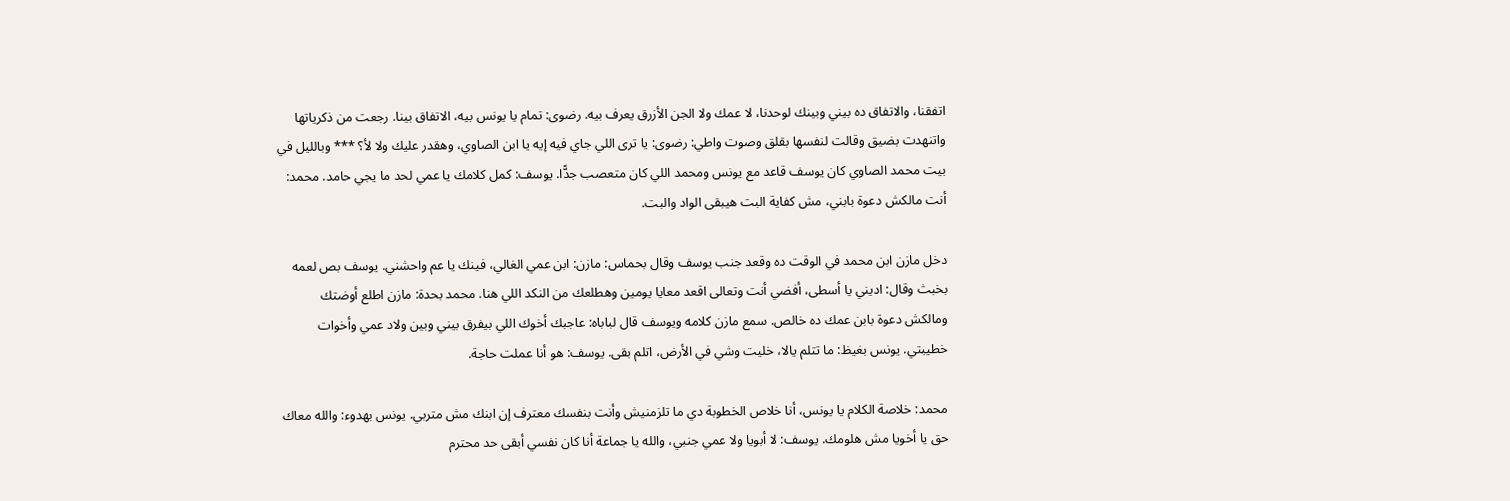اتفقنا، والاتفاق ده بيني وبينك لوحدنا، لا عمك ولا الجن الأزرق يعرف بيه. رضوى: تمام يا يونس بيه، الاتفاق بينا. رجعت من ذكرياتها واتنهدت بضيق وقالت لنفسها بقلق وصوت واطي: رضوى: يا ترى اللي جاي فيه إيه يا ابن الصاوي، وهقدر عليك ولا لأ؟ *** وبالليل في بيت محمد الصاوي كان يوسف قاعد مع يونس ومحمد اللي كان متعصب جدًّا. يوسف: كمل كلامك يا عمي لحد ما يجي حامد. محمد: أنت مالكش دعوة بابني، مش كفاية البت هيبقى الواد والبت.

دخل مازن ابن محمد في الوقت ده وقعد جنب يوسف وقال بحماس: مازن: ابن عمي الغالي، فينك يا عم واحشني. يوسف بص لعمه بخبث وقال: اديني يا أسطى، أفضي أنت وتعالى اقعد معايا يومين وهطلعك من النكد اللي هنا. محمد بحدة: مازن اطلع أوضتك ومالكش دعوة بابن عمك ده خالص. سمع مازن كلامه ويوسف قال لباباه: عاجبك أخوك اللي بيفرق بيني وبين ولاد عمي وأخوات خطيبتي. يونس بغيظ: ما تتلم يالا، خليت وشي في الأرض، اتلم بقى. يوسف: هو أنا عملت حاجة.

محمد: خلاصة الكلام يا يونس، أنا خلاص الخطوبة دي ما تلزمنيش وأنت بنفسك معترف إن ابنك مش متربي. يونس بهدوء: والله معاك حق يا أخويا مش هلومك. يوسف: لا أبويا ولا عمي جنبي، والله يا جماعة أنا كان نفسي أبقى حد محترم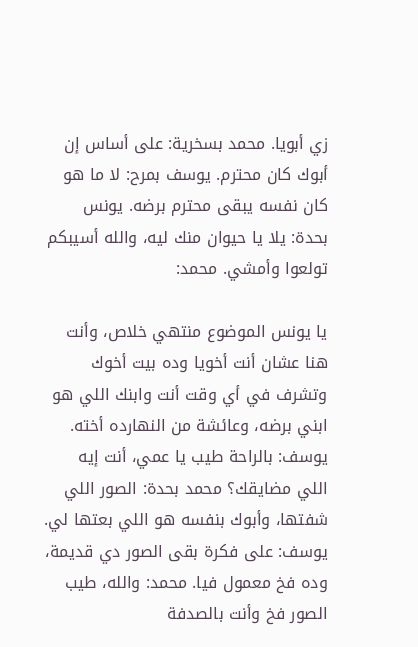زي أبويا. محمد بسخرية: على أساس إن أبوك كان محترم. يوسف بمرح: لا ما هو كان نفسه يبقى محترم برضه. يونس بحدة: يلا يا حيوان منك ليه، والله أسيبكم تولعوا وأمشي. محمد:

يا يونس الموضوع منتهي خلاص، وأنت هنا عشان أنت أخويا وده بيت أخوك وتشرف في أي وقت أنت وابنك اللي هو ابني برضه، وعائشة من النهارده أخته. يوسف: بالراحة طيب يا عمي، أنت إيه اللي مضايقك؟ محمد بحدة: الصور اللي شفتها، وأبوك بنفسه هو اللي بعتها لي. يوسف: على فكرة بقى الصور دي قديمة، وده فخ معمول فيا. محمد: والله، طيب الصور فخ وأنت بالصدفة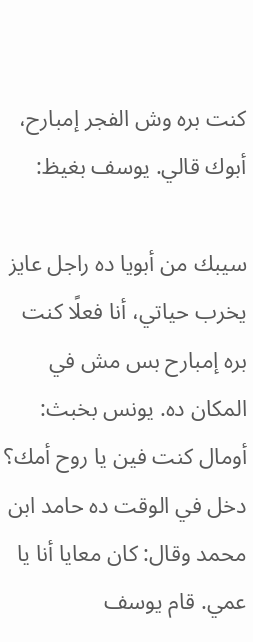كنت بره وش الفجر إمبارح، أبوك قالي. يوسف بغيظ:

سيبك من أبويا ده راجل عايز يخرب حياتي، أنا فعلًا كنت بره إمبارح بس مش في المكان ده. يونس بخبث: أومال كنت فين يا روح أمك؟ دخل في الوقت ده حامد ابن محمد وقال: كان معايا أنا يا عمي. قام يوسف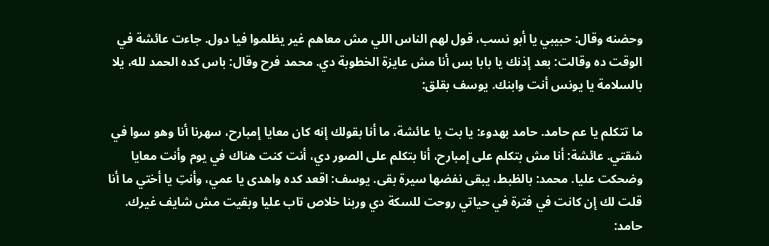وحضنه وقال: حبيبي يا أبو نسب، قول لهم الناس اللي مش معاهم غير يظلموا فيا دول. جاءت عائشة في الوقت ده وقالت: بعد إذنك يا بابا بس أنا مش عايزة الخطوبة دي. محمد فرح وقال: باس كده الحمد لله، يلا بالسلامة يا يونس أنت وابنك. يوسف بقلق:

ما تتكلم يا عم حامد. حامد بهدوء: يا بت يا عائشة، ما أنا بقولك إنه كان معايا إمبارح، سهرنا أنا وهو سوا في شقتي. عائشة: أنا مش بتكلم على إمبارح، أنا بتكلم على الصور دي، أنت كنت هناك في يوم وأنت معايا وضحكت عليا. محمد: بالظبط، يبقى نفضها سيرة بقى. يوسف: اقعد كده واهدى يا عمي، وأنتِ يا أختي ما أنا قلت لك إن كانت في فترة في حياتي روحت للسكة دي وربنا خلاص تاب عليا وبقيت مش شايف غيرك. حامد: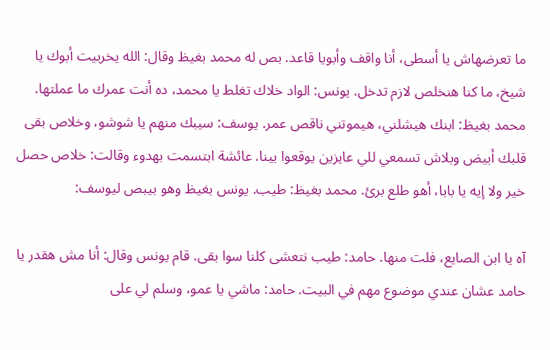ما تعرضهاش يا أسطى، أنا واقف وأبويا قاعد. بص له محمد بغيظ وقال: الله يخربيت أبوك يا شيخ، ما كنا هنخلص لازم تدخل. يونس: الواد خلاك تغلط يا محمد، ده أنت عمرك ما عملتها. محمد بغيظ: ابنك هيشلني، هيموتني ناقص عمر. يوسف: سيبك منهم يا شوشو، وخلاص بقى قلبك أبيض وبلاش تسمعي للي عايزين يوقعوا بينا. عائشة ابتسمت بهدوء وقالت: خلاص حصل خير ولا إيه يا بابا، أهو طلع برئ. محمد بغيظ: طيب. يونس بغيظ وهو بيبص ليوسف:

آه يا ابن الصايع، فلت منها. حامد: طيب نتعشى كلنا سوا بقى. قام يونس وقال: أنا مش هقدر يا حامد عشان عندي موضوع مهم في البيت. حامد: ماشي يا عمو، وسلم لي على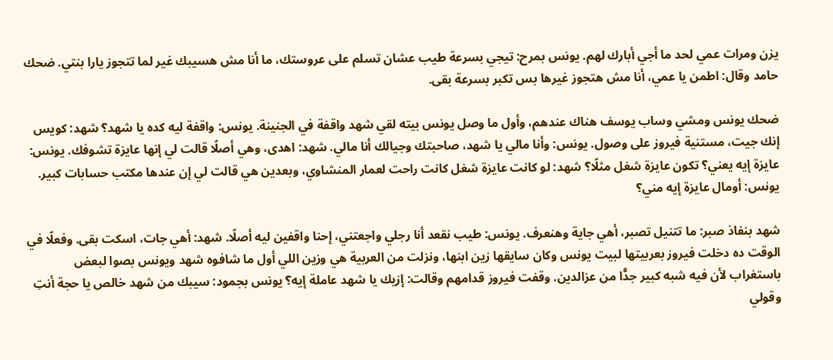يزن ومرات عمي لحد ما أجي أبارك لهم. يونس بمرح: تيجي بسرعة طيب عشان تسلم على عروستك، ما أنا مش هسيبك غير لما تتجوز يارا بنتي. ضحك حامد وقال: اطمن يا عمي، أنا مش هتجوز غيرها بس تكبر بسرعة بقى.

ضحك يونس ومشي وساب يوسف هناك عندهم، وأول ما وصل يونس بيته لقي شهد واقفة في الجنينة. يونس: واقفة ليه كده يا شهد؟ شهد: كويس إنك جيت، مستنية فيروز على وصول. يونس: وأنا مالي يا شهد، صاحبتك وجيالك أنا مالي. شهد: اهدى، وهي أصلًا قالت لي إنها عايزة تشوفك. يونس: عايزة إيه يعني؟ تكون عايزة شغل مثلًا؟ شهد: لو كانت عايزة شغل كانت راحت لعمار المنشاوي، وبعدين هي قالت لي إن عندها مكتب حسابات كبير. يونس: أومال عايزة إيه مني؟

شهد بنفاذ صبر: ما تتنيل تصبر، أهي جاية وهنعرف. يونس: طيب نقعد أنا رجلي واجعتني، إحنا واقفين ليه أصلًا. شهد: أهي جات، اسكت بقى. وفعلًا في الوقت ده دخلت فيروز بعربيتها لبيت يونس وكان سايقها زين ابنها، ونزلت من العربية هي وزين اللي أول ما شافوه شهد ويونس بصوا لبعض باستغراب لأن فيه شبه كبير جدًّا من عزالدين. وقفت فيروز قدامهم وقالت: إزيك يا شهد عاملة إيه؟ يونس بجمود: سيبك من شهد خالص يا حجة أنتِ وقولي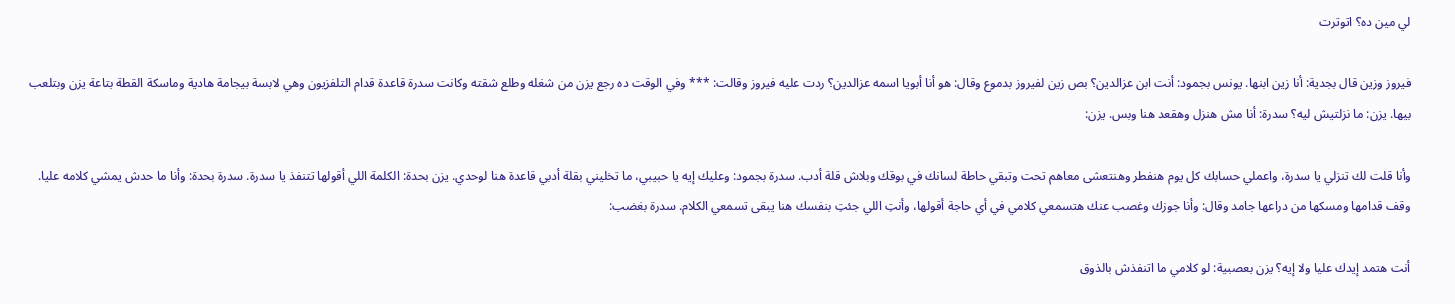لي مين ده؟ اتوترت

فيروز وزين قال بجدية: أنا زين ابنها. يونس بجمود: أنت ابن عزالدين؟ بص زين لفيروز بدموع وقال: هو أنا أبويا اسمه عزالدين؟ ردت عليه فيروز وقالت: *** وفي الوقت ده رجع يزن من شغله وطلع شقته وكانت سدرة قاعدة قدام التلفزيون وهي لابسة بيجامة هادية وماسكة القطة بتاعة يزن وبتلعب بيها. يزن: ما نزلتيش ليه؟ سدرة: أنا مش هنزل وهقعد هنا وبس. يزن:

وأنا قلت لك تنزلي يا سدرة، واعملي حسابك كل يوم هنفطر وهنتعشى معاهم تحت وتبقي حاطة لسانك في بوقك وبلاش قلة أدب. سدرة بجمود: وعليك إيه يا حبيبي، ما تخليني بقلة أدبي قاعدة هنا لوحدي. يزن بحدة: الكلمة اللي أقولها تتنفذ يا سدرة. سدرة بحدة: وأنا ما حدش يمشي كلامه عليا. وقف قدامها ومسكها من دراعها جامد وقال: وأنا جوزك وغصب عنك هتسمعي كلامي في أي حاجة أقولها، وأنتِ اللي جئتِ بنفسك هنا يبقى تسمعي الكلام. سدرة بغضب:

أنت هتمد إيدك عليا ولا إيه؟ يزن بعصبية: لو كلامي ما اتنفذش بالذوق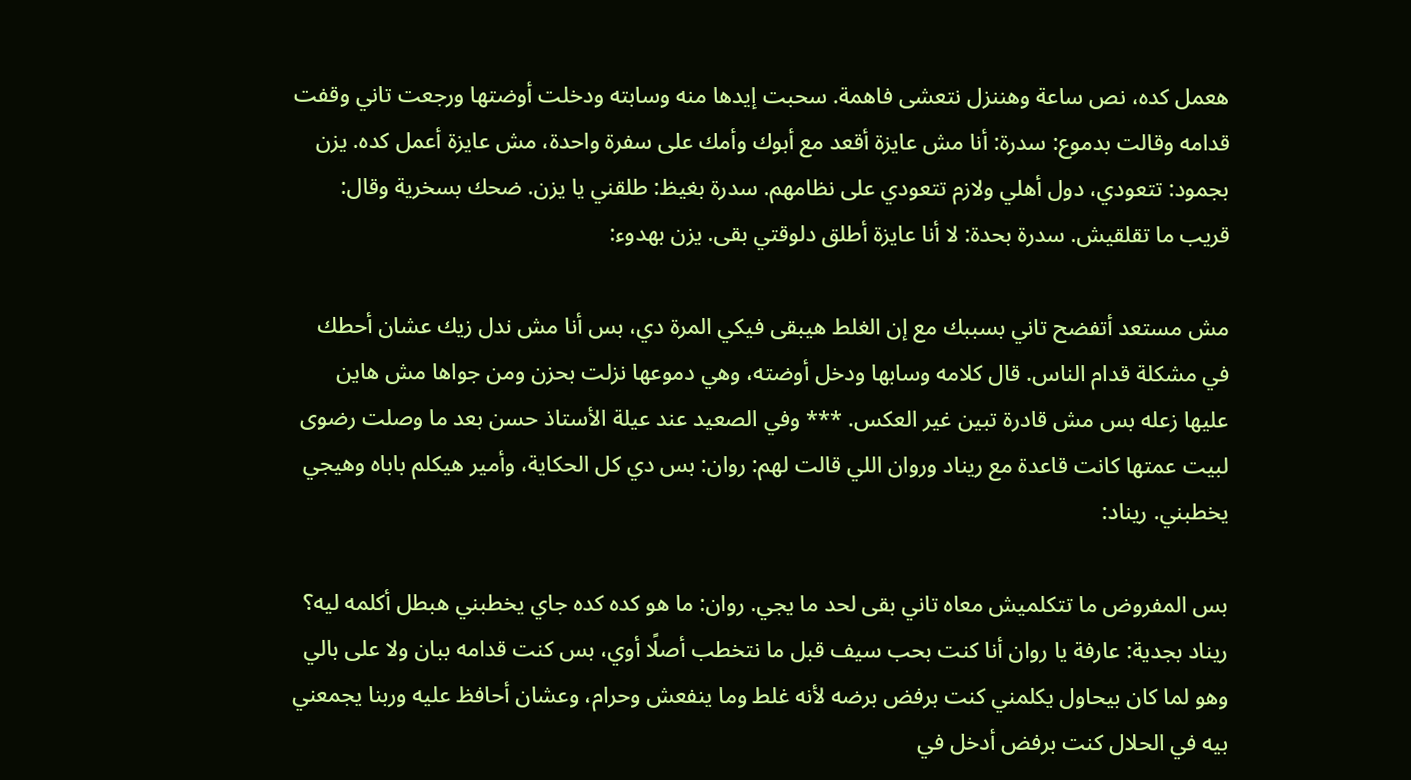هعمل كده، نص ساعة وهننزل نتعشى فاهمة. سحبت إيدها منه وسابته ودخلت أوضتها ورجعت تاني وقفت قدامه وقالت بدموع: سدرة: أنا مش عايزة أقعد مع أبوك وأمك على سفرة واحدة، مش عايزة أعمل كده. يزن بجمود: تتعودي، دول أهلي ولازم تتعودي على نظامهم. سدرة بغيظ: طلقني يا يزن. ضحك بسخرية وقال: قريب ما تقلقيش. سدرة بحدة: لا أنا عايزة أطلق دلوقتي بقى. يزن بهدوء:

مش مستعد أتفضح تاني بسببك مع إن الغلط هيبقى فيكي المرة دي، بس أنا مش ندل زيك عشان أحطك في مشكلة قدام الناس. قال كلامه وسابها ودخل أوضته، وهي دموعها نزلت بحزن ومن جواها مش هاين عليها زعله بس مش قادرة تبين غير العكس. *** وفي الصعيد عند عيلة الأستاذ حسن بعد ما وصلت رضوى لبيت عمتها كانت قاعدة مع ريناد وروان اللي قالت لهم: روان: بس دي كل الحكاية، وأمير هيكلم باباه وهيجي يخطبني. ريناد:

بس المفروض ما تتكلميش معاه تاني بقى لحد ما يجي. روان: ما هو كده كده جاي يخطبني هبطل أكلمه ليه؟ ريناد بجدية: عارفة يا روان أنا كنت بحب سيف قبل ما نتخطب أصلًا أوي، بس كنت قدامه ببان ولا على بالي وهو لما كان بيحاول يكلمني كنت برفض برضه لأنه غلط وما ينفعش وحرام، وعشان أحافظ عليه وربنا يجمعني بيه في الحلال كنت برفض أدخل في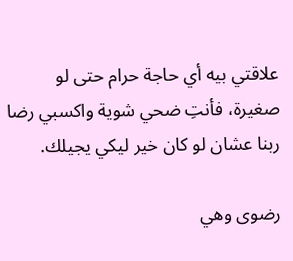علاقتي بيه أي حاجة حرام حتى لو صغيرة، فأنتِ ضحي شوية واكسبي رضا ربنا عشان لو كان خير ليكي يجيلك.

رضوى وهي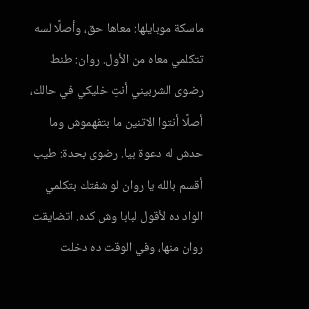ماسكة موبايلها: معاها حق، وأصلًا لسه تتكلمي معاه من الأول. روان: طنط رضوى الشربيني أنتِ خليكي في حالك، أصلًا أنتوا الاتنين ما بتفهموش وما حدش له دعوة بيا. رضوى بحدة: طيب أقسم بالله يا روان لو شفتك بتكلمي الواد ده لأقول لبابا وش كده. اتضايقت روان منها، وفي الوقت ده دخلت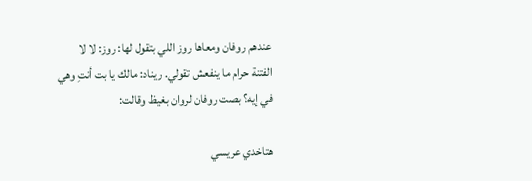عندهم روفان ومعاها روز اللي بتقول لها: روز: لا لا الفتنة حرام ما ينفعش تقولي. ريناد: مالك يا بت أنتِ وهي في إيه؟ بصت روفان لروان بغيظ وقالت:

هتاخدي عريسي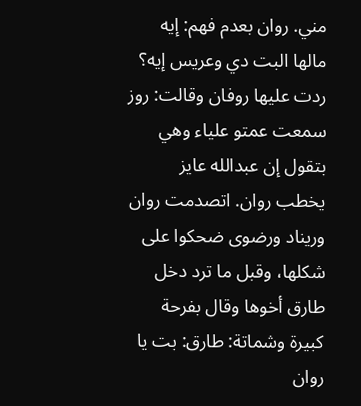مني. روان بعدم فهم: إيه مالها البت دي وعريس إيه؟ ردت عليها روفان وقالت: روز سمعت عمتو علياء وهي بتقول إن عبدالله عايز يخطب روان. اتصدمت روان وريناد ورضوى ضحكوا على شكلها، وقبل ما ترد دخل طارق أخوها وقال بفرحة كبيرة وشماتة: طارق: بت يا روان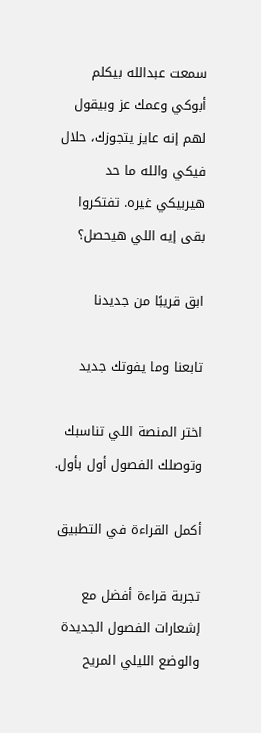سمعت عبدالله بيكلم أبوكي وعمك عز وبيقول لهم إنه عايز يتجوزك، حلال فيكي والله ما حد هيربيكي غيره. تفتكروا بقى إيه اللي هيحصل؟

ابق قريبًا من جديدنا

تابعنا وما يفوتك جديد

اختر المنصة اللي تناسبك وتوصلك الفصول أول بأول.

أكمل القراءة في التطبيق

تجربة قراءة أفضل مع إشعارات الفصول الجديدة والوضع الليلي المريح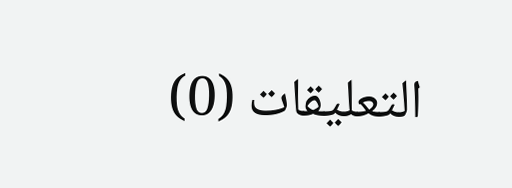التعليقات (0)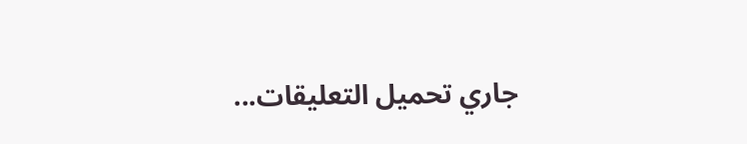جاري تحميل التعليقات...